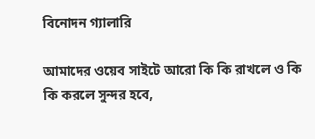বিনোদন গ্যালারি

আমাদের ওয়েব সাইটে আরো কি কি রাখলে ও কি কি করলে সুন্দর হবে,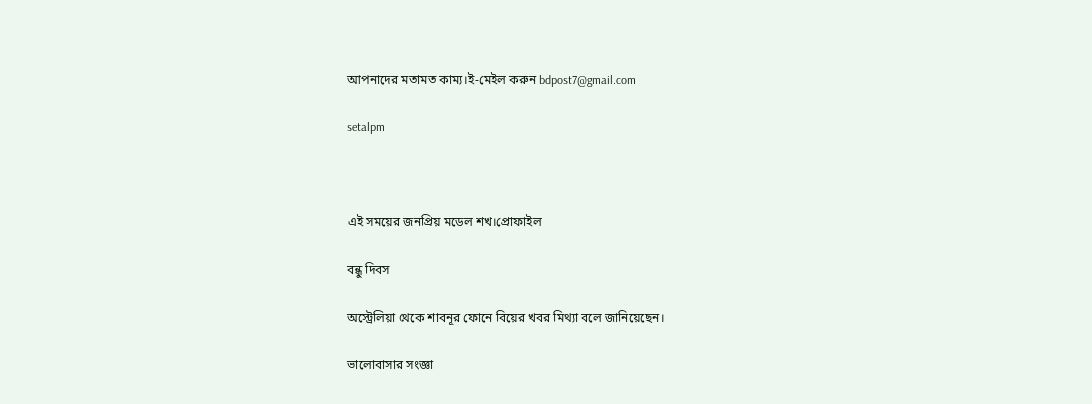আপনাদের মতামত কাম্য।ই-মেইল করুন bdpost7@gmail.com

setalpm



এই সময়ের জনপ্রিয় মডেল শখ।প্রোফাইল

বন্ধু দিবস

অস্ট্রেলিয়া থেকে শাবনূর ফোনে বিয়ের খবর মিথ্যা বলে জানিয়েছেন।

ভালোবাসার সংজ্ঞা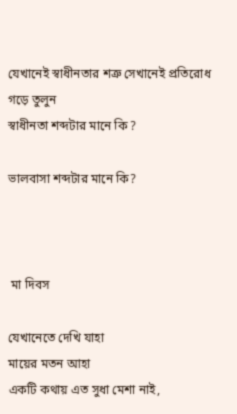যেখানেই স্বাধীনতার শত্রু সেখানেই প্রতিরোধ গড়ে তুলুন
স্বাধীনতা শব্দটার মানে কি ?

ভালবাসা শব্দটার মানে কি?



 মা দিবস

যেখানেতে দেখি যাহা
মায়ের মতন আহা
একটি কথায় এত সুধা মেশা নাই,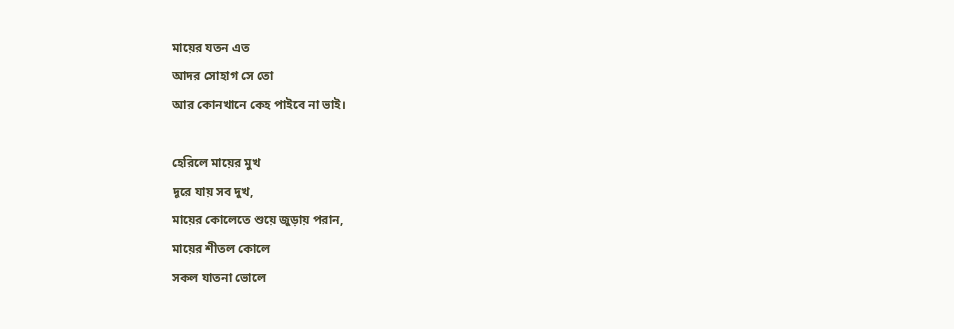মায়ের যতন এত
আদর সোহাগ সে তো
আর কোনখানে কেহ পাইবে না ভাই।

হেরিলে মায়ের মুখ
দূরে যায় সব দুখ,
মায়ের কোলেতে শুয়ে জুড়ায় পরান,
মায়ের শীতল কোলে
সকল যাতনা ভোলে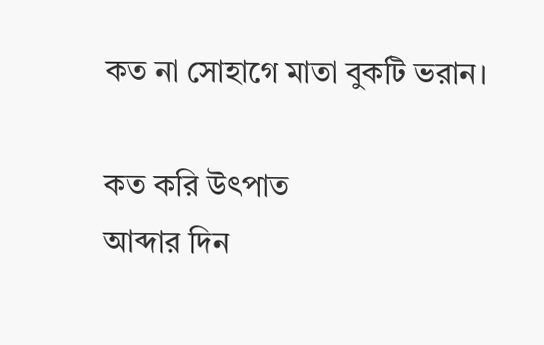কত না সোহাগে মাতা বুকটি ভরান।

কত করি উৎপাত
আব্দার দিন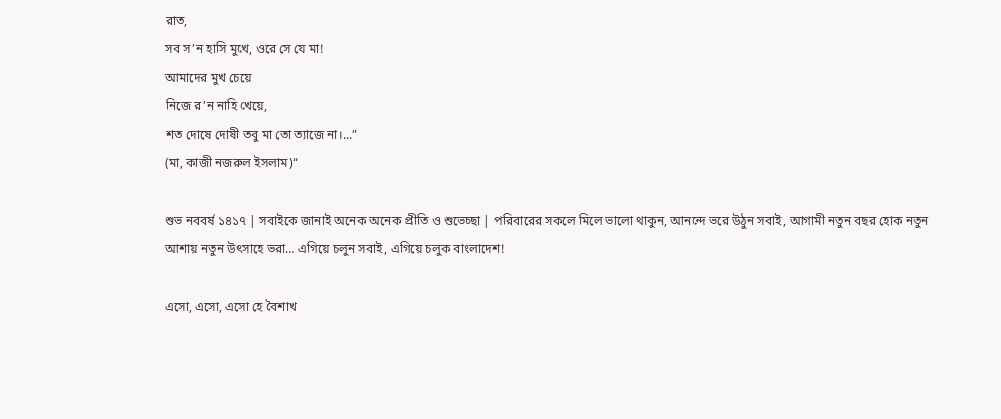রাত,
সব স’ন হাসি মুখে, ওরে সে যে মা!
আমাদের মুখ চেয়ে
নিজে র’ন নাহি খেয়ে,
শত দোষে দোষী তবু মা তো ত্যাজে না।...”
(মা, কাজী নজরুল ইসলাম)“

শুভ নববর্ষ ১৪১৭ | সবাইকে জানাই অনেক অনেক প্রীতি ও শুভেচ্ছা | পরিবারের সকলে মিলে ভালো থাকুন, আনন্দে ভরে উঠুন সবাই, আগামী নতুন বছর হোক নতুন আশায় নতুন উৎসাহে ভরা… এগিয়ে চলুন সবাই, এগিয়ে চলুক বাংলাদেশ!

এসো, এসো, এসো হে বৈশাখ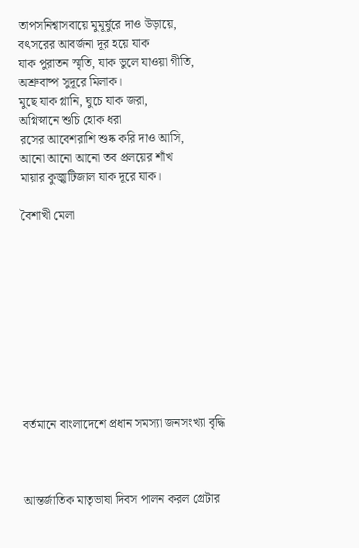তাপসনিশ্বাসবায়ে মুমূর্ষুরে দাও উড়ায়ে,
বৎসরের আবর্জনা দূর হয়ে যাক
যাক পুরাতন স্মৃতি, যাক ভুলে যাওয়া গীতি,
অশ্রুবাষ্প সুদূরে মিলাক।
মুছে যাক গ্লানি, ঘুচে যাক জরা,
অগ্নিস্নানে শুচি হোক ধরা
রসের আবেশরাশি শুষ্ক করি দাও আসি,
আনো আনো আনো তব প্রলয়ের শাঁখ
মায়ার কুজ্ঝটিজাল যাক দূরে যাক।

বৈশাখী মেলা










বর্তমানে বাংলাদেশে প্রধান সমস্যা জনসংখ্যা বৃদ্ধি



আন্তর্জাতিক মাতৃভাষা দিবস পালন করল গ্রেটার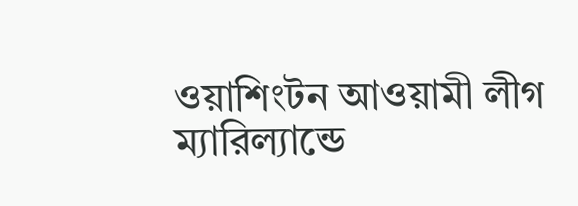ওয়াশিংটন আওয়ামী লীগ ম্যারিল্যান্ডে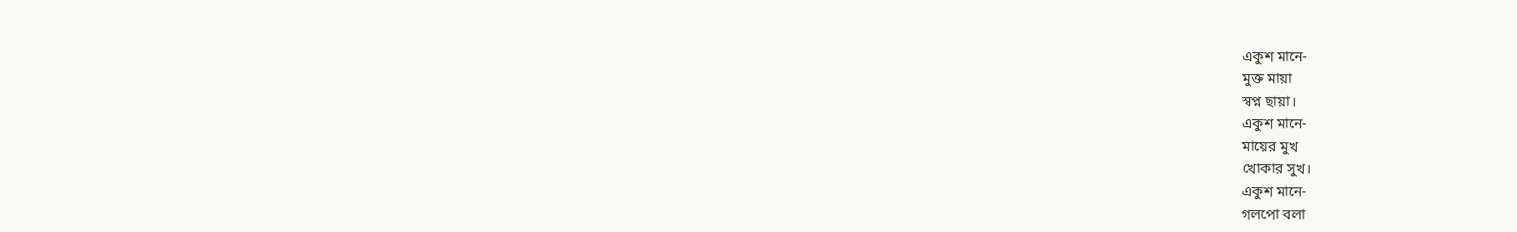একুশ মানে-
মুক্ত মায়া
স্বপ্ন ছায়া।
একুশ মানে-
মায়ের মুখ
খোকার সুখ।
একুশ মানে-
গলপো বলা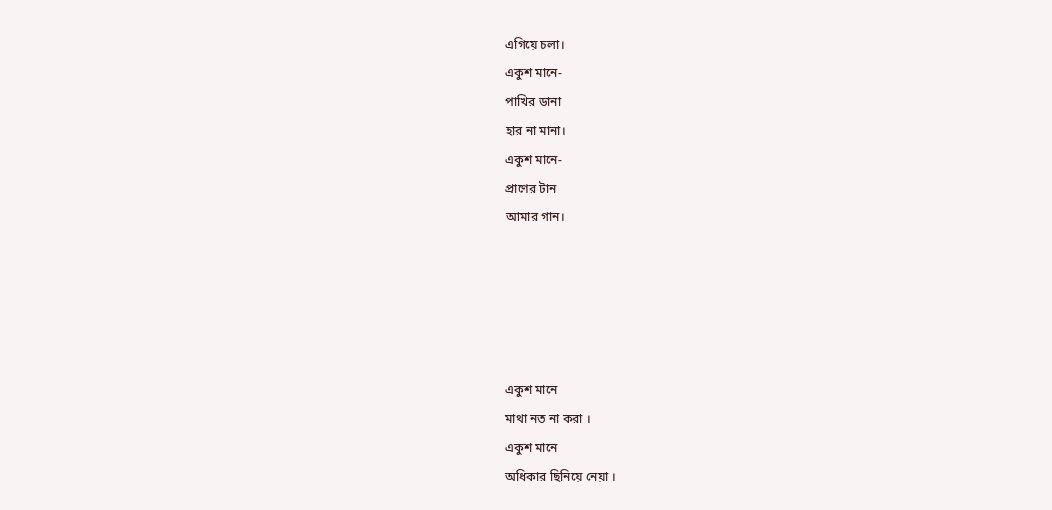এগিয়ে চলা।
একুশ মানে-
পাখির ডানা
হার না মানা।
একুশ মানে-
প্রাণের টান
আমার গান।





একুশ মানে
মাথা নত না করা ।
একুশ মানে
অধিকার ছিনিয়ে নেয়া ।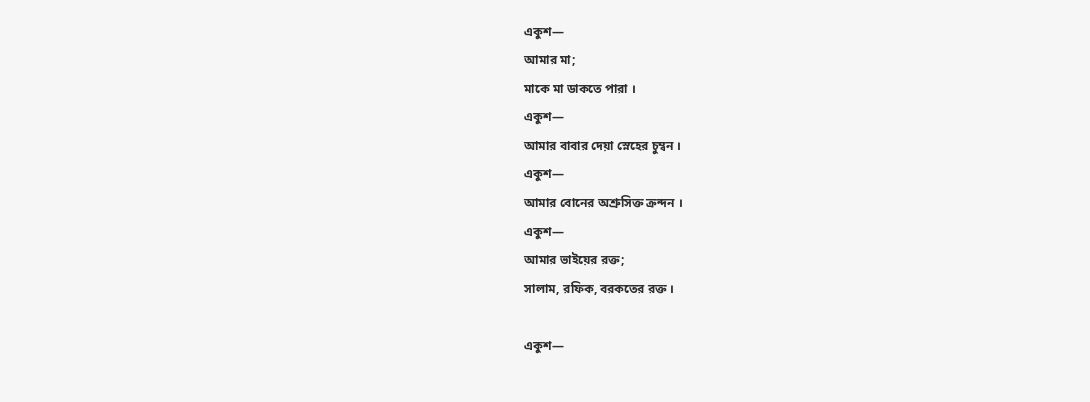একুশ—
আমার মা;
মাকে মা ডাকতে পারা ।
একুশ—
আমার বাবার দেয়া স্নেহের চুম্বন ।
একুশ—
আমার বোনের অশ্রুসিক্ত ক্রন্দন ।
একুশ—
আমার ভাইয়ের রক্ত;
সালাম, রফিক, বরকতের রক্ত ।

একুশ—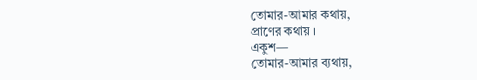তোমার-আমার কথায়,
প্রাণের কথায় ।
একুশ—
তোমার-আমার ব্যথায়,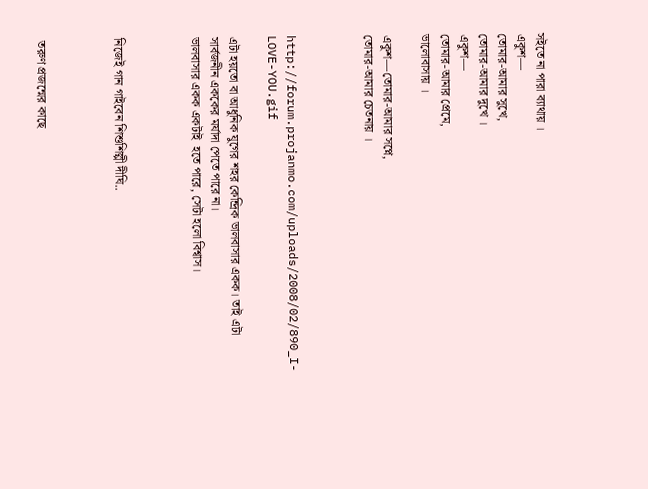সইতে না পারা ব্যাথায় ।
একুশ—
তোমার-আমার সুখে,
তোমার-আমার দুখে ।
একুশ—
তোমার-আমার প্রেমে,
ভালোবাসায় ।

একুশ—তোমার-আমার সপ্নে,
তোমার-আমার চেতনায় ।



http://forum.projanmo.com/uploads/2008/02/890_I-LOVE-YOU.gif

এটা হয়তো বা আধুনিক যুগের শহর কেন্দ্রিক ভালবাসার একক। তাই এটা সার্বজনীন এককের মর্যাদা পেতে পারে না।
ভালবাসার একক একটাই  হতে পারে, সেটা হলো বিশ্বাস।



নিজেই গান গাইবেন শিশুশিল্পী দীঘি..



 তরুণ প্রজন্মের কাছে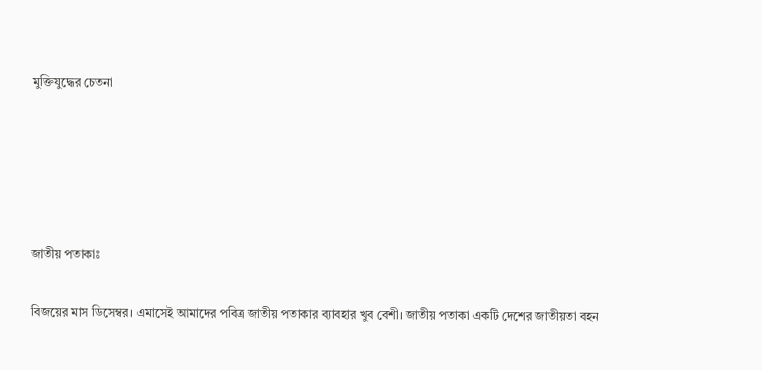মুক্তিযুদ্ধের চেতনা





জাতীয় পতাকাঃ

বিজয়ের মাস ডিসেম্বর। এমাসেই আমাদের পবিত্র জাতীয় পতাকার ব্যাবহার খুব বেশী। জাতীয় পতাকা একটি দেশের জাতীয়তা বহন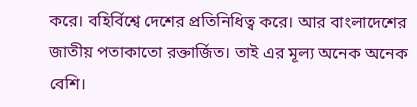করে। বহির্বিশ্বে দেশের প্রতিনিধিত্ব করে। আর বাংলাদেশের জাতীয় পতাকাতো রক্তার্জিত। তাই এর মূল্য অনেক অনেক বেশি।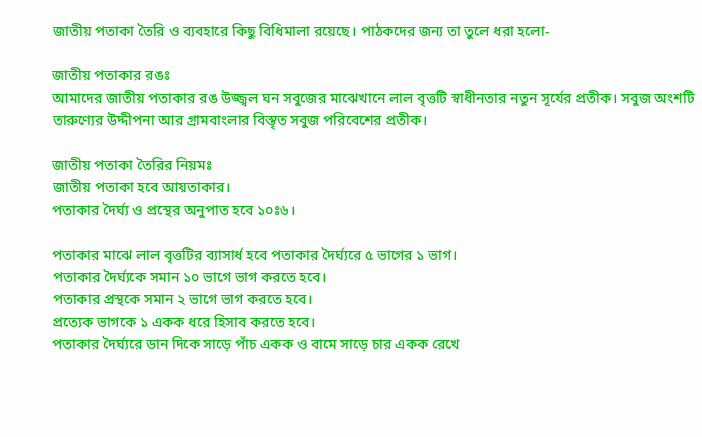জাতীয় পতাকা তৈরি ও ব্যবহারে কিছু বিধিমালা রয়েছে। পাঠকদের জন্য তা তুলে ধরা হলো-

জাতীয় পতাকার রঙঃ
আমাদের জাতীয় পতাকার রঙ উজ্জ্বল ঘন সবুজের মাঝেখানে লাল বৃত্তটি স্বাধীনতার নতুন সূর্যের প্রতীক। সবুজ অংশটি তারুণ্যের উদ্দীপনা আর গ্রামবাংলার বিস্তৃত সবুজ পরিবেশের প্রতীক।

জাতীয় পতাকা তৈরির নিয়মঃ
জাতীয় পতাকা হবে আয়তাকার।
পতাকার দৈর্ঘ্য ও প্রস্থের অনুপাত হবে ১০ঃ৬।

পতাকার মাঝে লাল বৃত্তটির ব্যাসার্ধ হবে পতাকার দৈর্ঘ্যরে ৫ ভাগের ১ ভাগ।
পতাকার দৈর্ঘ্যকে সমান ১০ ভাগে ভাগ করতে হবে।
পতাকার প্রস্থকে সমান ২ ভাগে ভাগ করতে হবে।
প্রত্যেক ভাগকে ১ একক ধরে হিসাব করতে হবে।
পতাকার দৈর্ঘ্যরে ডান দিকে সাড়ে পাঁচ একক ও বামে সাড়ে চার একক রেখে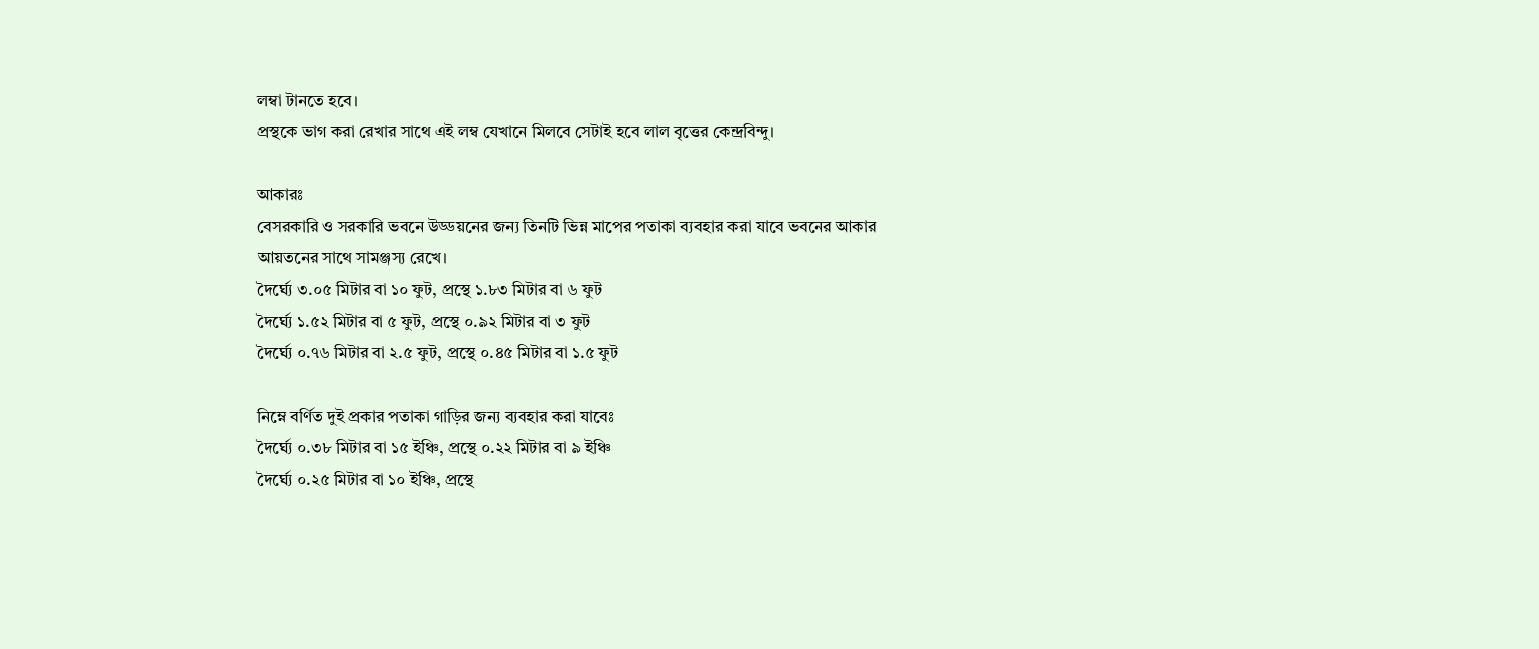লম্বা টানতে হবে।
প্রস্থকে ভাগ করা রেখার সাথে এই লম্ব যেখানে মিলবে সেটাই হবে লাল বৃত্তের কেন্দ্রবিন্দু।

আকারঃ
বেসরকারি ও সরকারি ভবনে উড্ডয়নের জন্য তিনটি ভিন্ন মাপের পতাকা ব্যবহার করা যাবে ভবনের আকার আয়তনের সাথে সামঞ্জস্য রেখে।
দৈর্ঘ্যে ৩.০৫ মিটার বা ১০ ফুট, প্রস্থে ১.৮৩ মিটার বা ৬ ফুট
দৈর্ঘ্যে ১.৫২ মিটার বা ৫ ফুট, প্রস্থে ০.৯২ মিটার বা ৩ ফুট
দৈর্ঘ্যে ০.৭৬ মিটার বা ২.৫ ফুট, প্রস্থে ০.৪৫ মিটার বা ১.৫ ফুট

নিম্নে বর্ণিত দুই প্রকার পতাকা গাড়ির জন্য ব্যবহার করা যাবেঃ
দৈর্ঘ্যে ০.৩৮ মিটার বা ১৫ ইঞ্চি, প্রস্থে ০.২২ মিটার বা ৯ ইঞ্চি
দৈর্ঘ্যে ০.২৫ মিটার বা ১০ ইঞ্চি, প্রস্থে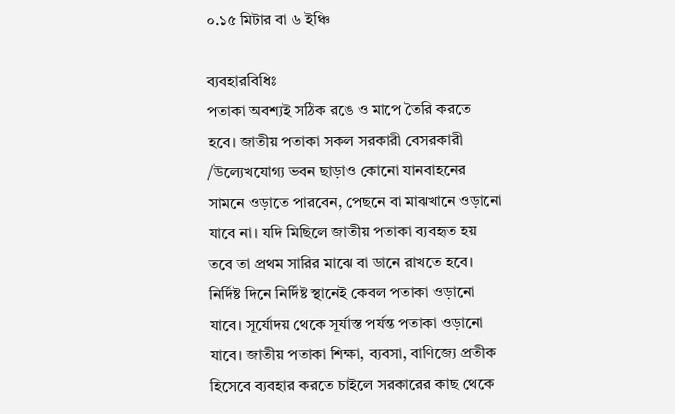০.১৫ মিটার বা ৬ ইঞ্চি

ব্যবহারবিধিঃ
পতাকা অবশ্যই সঠিক রঙে ও মাপে তৈরি করতে হবে। জাতীয় পতাকা সকল সরকারী বেসরকারী /উল্যেখযোগ্য ভবন ছাড়াও কোনো যানবাহনের সামনে ওড়াতে পারবেন, পেছনে বা মাঝখানে ওড়ানো যাবে না। যদি মিছিলে জাতীয় পতাকা ব্যবহৃত হয় তবে তা প্রথম সারির মাঝে বা ডানে রাখতে হবে। নির্দিষ্ট দিনে নির্দিষ্ট স্থানেই কেবল পতাকা ওড়ানো যাবে। সূর্যোদয় থেকে সূর্যাস্ত পর্যন্ত পতাকা ওড়ানো যাবে। জাতীয় পতাকা শিক্ষা, ব্যবসা, বাণিজ্যে প্রতীক হিসেবে ব্যবহার করতে চাইলে সরকারের কাছ থেকে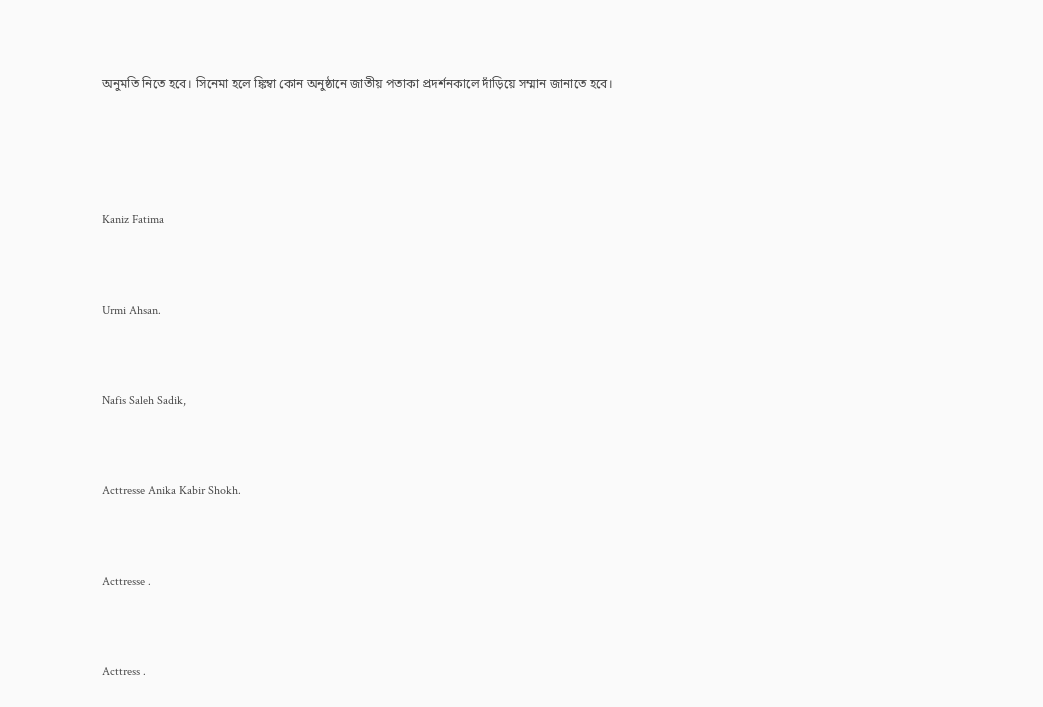অনুমতি নিতে হবে। সিনেমা হলে ঙ্কিম্বা কোন অনুষ্ঠানে জাতীয় পতাকা প্রদর্শনকালে দাঁড়িয়ে সম্মান জানাতে হবে।





Kaniz Fatima



Urmi Ahsan.



Nafis Saleh Sadik,



Acttresse Anika Kabir Shokh.



Acttresse .



Acttress .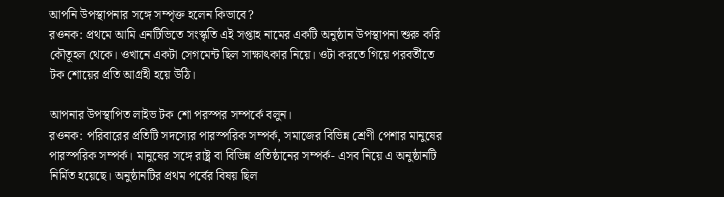আপনি উপস্থাপনার সঙ্গে সম্পৃক্ত হলেন কিভাবে?
রওনক: প্রথমে আমি এনটিভিতে সংস্কৃতি এই সপ্তাহ নামের একটি অনুষ্ঠান উপস্থাপনা শুরু করি কৌতূহল থেকে। ওখানে একটা সেগমেন্ট ছিল সাক্ষাৎকার নিয়ে। ওটা করতে গিয়ে পরবর্তীতে টক শোয়ের প্রতি আগ্রহী হয়ে উঠি।

আপনার উপস্থাপিত লাইভ টক শো পরস্পর সম্পর্কে বলুন।
রওনক: পরিবারের প্রতিটি সদস্যের পারস্পরিক সম্পর্ক, সমাজের বিভিন্ন শ্রেণী পেশার মানুষের পারস্পরিক সম্পর্ক। মানুষের সঙ্গে রাষ্ট্র বা বিভিন্ন প্রতিষ্ঠানের সম্পর্ক- এসব নিয়ে এ অনুষ্ঠানটি নির্মিত হয়েছে। অনুষ্ঠানটির প্রথম পর্বের বিষয় ছিল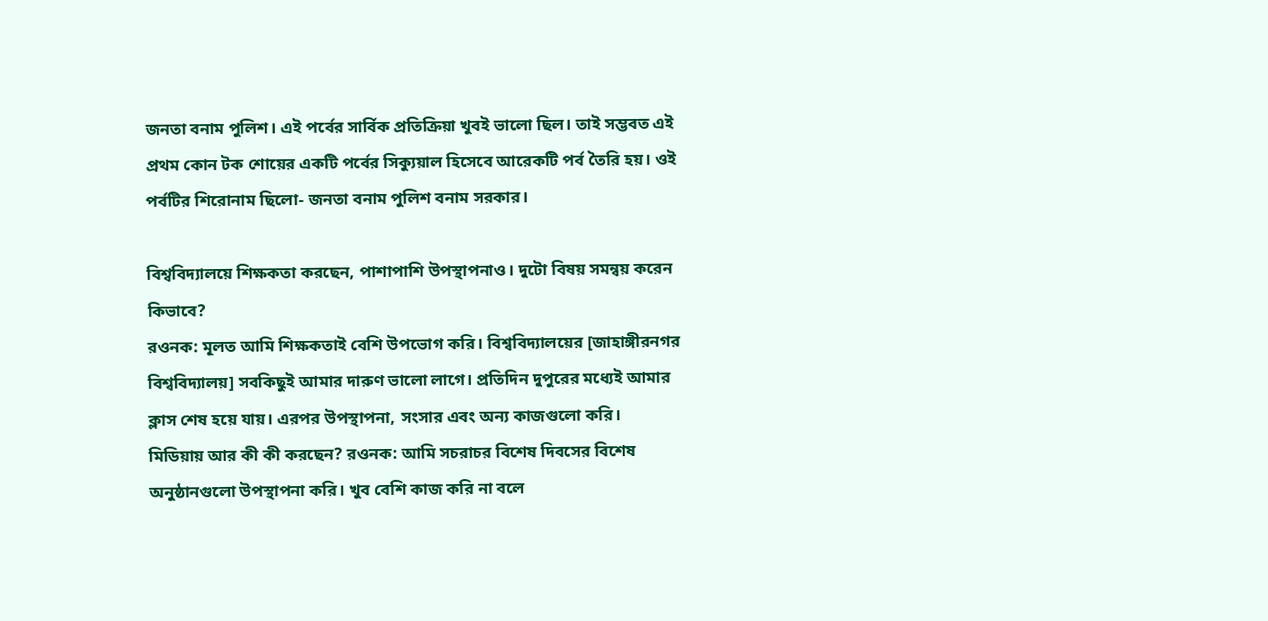জনতা বনাম পুলিশ। এই পর্বের সার্বিক প্রতিক্রিয়া খুবই ভালো ছিল। তাই সম্ভবত এই প্রথম কোন টক শোয়ের একটি পর্বের সিক্যুয়াল হিসেবে আরেকটি পর্ব তৈরি হয়। ওই পর্বটির শিরোনাম ছিলো- জনতা বনাম পুলিশ বনাম সরকার।

বিশ্ববিদ্যালয়ে শিক্ষকতা করছেন, পাশাপাশি উপস্থাপনাও। দুটো বিষয় সমন্বয় করেন কিভাবে?
রওনক: মূলত আমি শিক্ষকতাই বেশি উপভোগ করি। বিশ্ববিদ্যালয়ের [জাহাঙ্গীরনগর বিশ্ববিদ্যালয়] সবকিছুই আমার দারুণ ভালো লাগে। প্রতিদিন দুপুরের মধ্যেই আমার ক্লাস শেষ হয়ে যায়। এরপর উপস্থাপনা, সংসার এবং অন্য কাজগুলো করি।
মিডিয়ায় আর কী কী করছেন? রওনক: আমি সচরাচর বিশেষ দিবসের বিশেষ অনুষ্ঠানগুলো উপস্থাপনা করি। খুব বেশি কাজ করি না বলে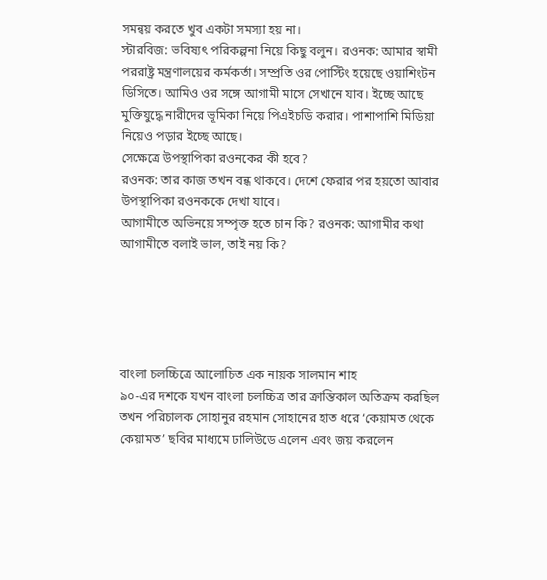সমন্বয় করতে খুব একটা সমস্যা হয় না।
স্টারবিজ: ভবিষ্যৎ পরিকল্পনা নিয়ে কিছু বলুন। রওনক: আমার স্বামী পররাষ্ট্র মন্ত্রণালয়ের কর্মকর্তা। সম্প্রতি ওর পোস্টিং হয়েছে ওয়াশিংটন ডিসিতে। আমিও ওর সঙ্গে আগামী মাসে সেখানে যাব। ইচ্ছে আছে মুক্তিযুদ্ধে নারীদের ভূমিকা নিয়ে পিএইচডি করার। পাশাপাশি মিডিয়া নিয়েও পড়ার ইচ্ছে আছে।
সেক্ষেত্রে উপস্থাপিকা রওনকের কী হবে?
রওনক: তার কাজ তখন বন্ধ থাকবে। দেশে ফেরার পর হয়তো আবার উপস্থাপিকা রওনককে দেখা যাবে।
আগামীতে অভিনয়ে সম্পৃক্ত হতে চান কি? রওনক: আগামীর কথা আগামীতে বলাই ভাল, তাই নয় কি?





বাংলা চলচ্চিত্রে আলোচিত এক নায়ক সালমান শাহ
৯০-এর দশকে যখন বাংলা চলচ্চিত্র তার ক্রান্তিকাল অতিক্রম করছিল তখন পরিচালক সোহানুর রহমান সোহানের হাত ধরে ‘কেয়ামত থেকে কেয়ামত’ ছবির মাধ্যমে ঢালিউডে এলেন এবং জয় করলেন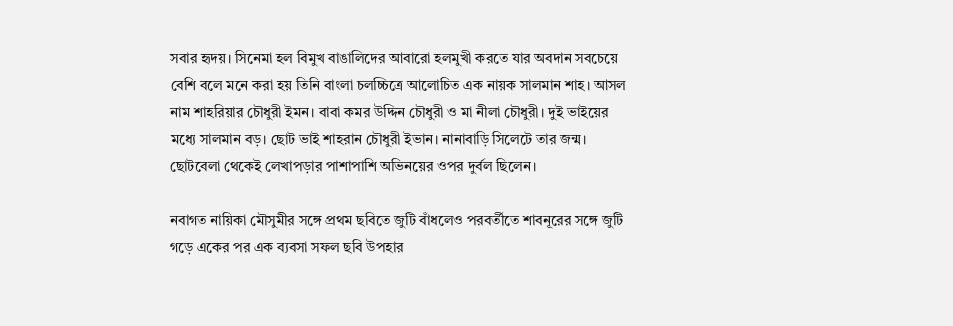সবার হৃদয়। সিনেমা হল বিমুখ বাঙালিদের আবারো হলমুখী করতে যার অবদান সবচেয়ে বেশি বলে মনে করা হয় তিনি বাংলা চলচ্চিত্রে আলোচিত এক নায়ক সালমান শাহ। আসল নাম শাহরিয়ার চৌধুরী ইমন। বাবা কমর উদ্দিন চৌধুরী ও মা নীলা চৌধুরী। দুই ভাইয়ের মধ্যে সালমান বড়। ছোট ভাই শাহরান চৌধুরী ইভান। নানাবাড়ি সিলেটে তার জন্ম। ছোটবেলা থেকেই লেখাপড়ার পাশাপাশি অভিনয়ের ওপর দুর্বল ছিলেন।

নবাগত নায়িকা মৌসুমীর সঙ্গে প্রথম ছবিতে জুটি বাঁধলেও পরবর্তীতে শাবনূরের সঙ্গে জুটি গড়ে একের পর এক ব্যবসা সফল ছবি উপহার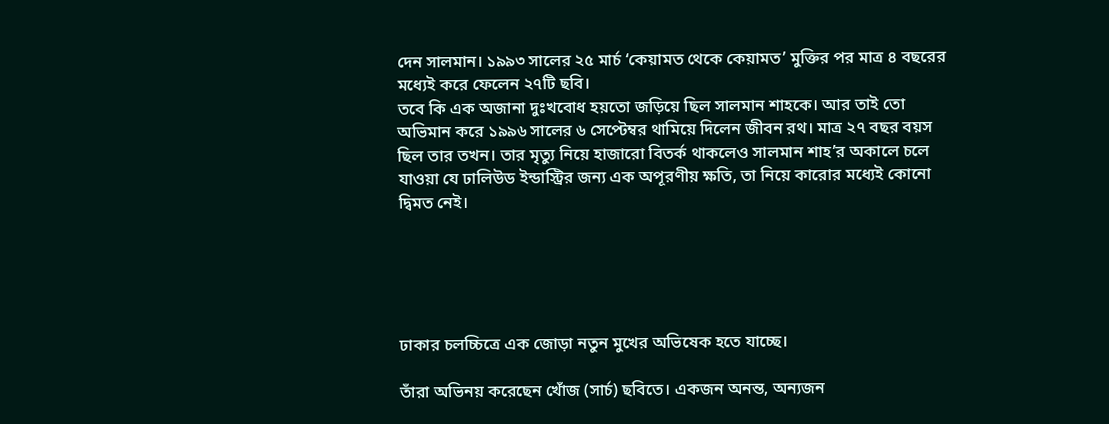দেন সালমান। ১৯৯৩ সালের ২৫ মার্চ ‘কেয়ামত থেকে কেয়ামত’ মুক্তির পর মাত্র ৪ বছরের মধ্যেই করে ফেলেন ২৭টি ছবি।
তবে কি এক অজানা দুঃখবোধ হয়তো জড়িয়ে ছিল সালমান শাহকে। আর তাই তো অভিমান করে ১৯৯৬ সালের ৬ সেপ্টেম্বর থামিয়ে দিলেন জীবন রথ। মাত্র ২৭ বছর বয়স ছিল তার তখন। তার মৃত্যু নিয়ে হাজারো বিতর্ক থাকলেও সালমান শাহ’র অকালে চলে যাওয়া যে ঢালিউড ইন্ডাস্ট্রির জন্য এক অপূরণীয় ক্ষতি, তা নিয়ে কারোর মধ্যেই কোনো দ্বিমত নেই।





ঢাকার চলচ্চিত্রে এক জোড়া নতুন মুখের অভিষেক হতে যাচ্ছে।

তাঁরা অভিনয় করেছেন খোঁজ (সার্চ) ছবিতে। একজন অনন্ত, অন্যজন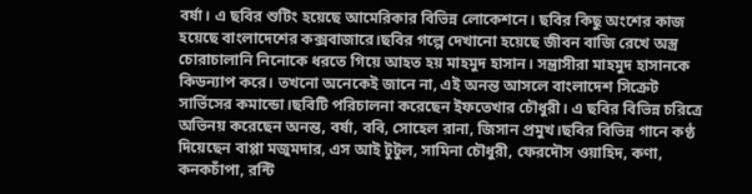বর্ষা। এ ছবির শুটিং হয়েছে আমেরিকার বিভিন্ন লোকেশনে। ছবির কিছু অংশের কাজ হয়েছে বাংলাদেশের কক্সবাজারে।ছবির গল্পে দেখানো হয়েছে জীবন বাজি রেখে অস্ত্র চোরাচালানি নিনোকে ধরতে গিয়ে আহত হয় মাহমুদ হাসান। সন্ত্রাসীরা মাহমুদ হাসানকে কিডন্যাপ করে। তখনো অনেকেই জানে না, এই অনন্ত আসলে বাংলাদেশ সিক্রেট সার্ভিসের কমান্ডো।ছবিটি পরিচালনা করেছেন ইফতেখার চৌধুরী। এ ছবির বিভিন্ন চরিত্রে অভিনয় করেছেন অনন্ত, বর্ষা, ববি, সোহেল রানা, জিসান প্রমুখ।ছবির বিভিন্ন গানে কণ্ঠ দিয়েছেন বাপ্পা মজুমদার, এস আই টুটুল, সামিনা চৌধুরী, ফেরদৌস ওয়াহিদ, কণা, কনকচাঁপা, রন্টি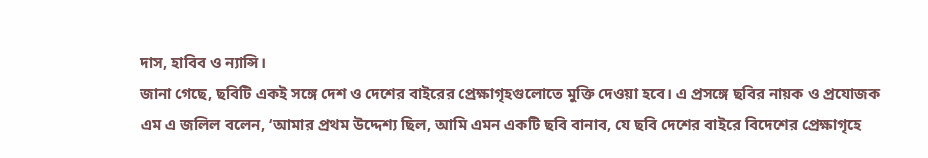দাস, হাবিব ও ন্যান্সি।
জানা গেছে, ছবিটি একই সঙ্গে দেশ ও দেশের বাইরের প্রেক্ষাগৃহগুলোতে মুক্তি দেওয়া হবে। এ প্রসঙ্গে ছবির নায়ক ও প্রযোজক এম এ জলিল বলেন, ‘আমার প্রথম উদ্দেশ্য ছিল, আমি এমন একটি ছবি বানাব, যে ছবি দেশের বাইরে বিদেশের প্রেক্ষাগৃহে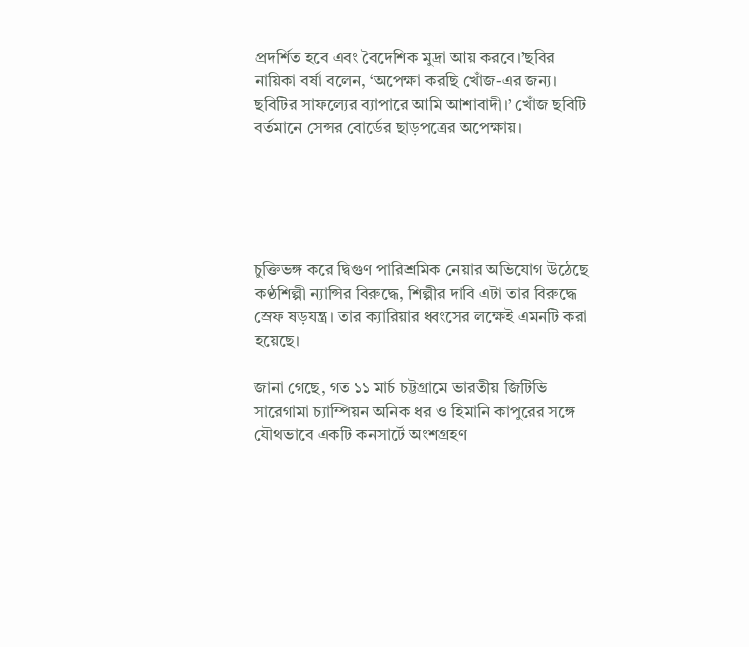প্রদর্শিত হবে এবং বৈদেশিক মুদ্রা আয় করবে।’ছবির নায়িকা বর্ষা বলেন, ‘অপেক্ষা করছি খোঁজ-এর জন্য। ছবিটির সাফল্যের ব্যাপারে আমি আশাবাদী।’ খোঁজ ছবিটি বর্তমানে সেন্সর বোর্ডের ছাড়পত্রের অপেক্ষায়।





চুক্তিভঙ্গ করে দ্বিগুণ পারিশ্রমিক নেয়ার অভিযোগ উঠেছে কণ্ঠশিল্পী ন্যান্সির বিরুদ্ধে, শিল্পীর দাবি এটা তার বিরুদ্ধে স্রেফ ষড়যন্ত্র। তার ক্যারিয়ার ধ্বংসের লক্ষেই এমনটি করা হয়েছে।

জানা গেছে, গত ১১ মার্চ চট্টগ্রামে ভারতীয় জিটিভি সারেগামা চ্যাম্পিয়ন অনিক ধর ও হিমানি কাপুরের সঙ্গে যৌথভাবে একটি কনসার্টে অংশগ্রহণ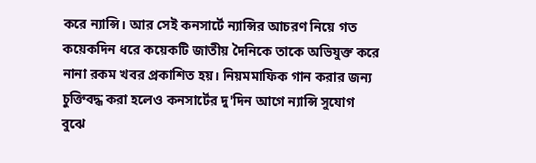করে ন্যান্সি। আর সেই কনসার্টে ন্যান্সির আচরণ নিয়ে গত কয়েকদিন ধরে কয়েকটি জাতীয় দৈনিকে তাকে অভিযুক্ত করে নানা রকম খবর প্রকাশিত হয়। নিয়মমাফিক গান করার জন্য চুক্তিবদ্ধ করা হলেও কনসার্টের দু'দিন আগে ন্যান্সি সুযোগ বুঝে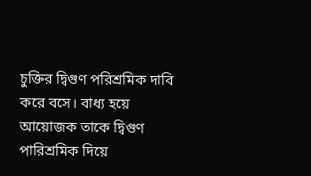চুক্তির দ্বিগুণ পরিশ্রমিক দাবি করে বসে। বাধ্য হয়ে আয়োজক তাকে দ্বিগুণ পারিশ্রমিক দিয়ে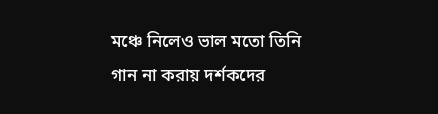মঞ্চে নিলেও ভাল মতো তিনি গান না করায় দর্শকদের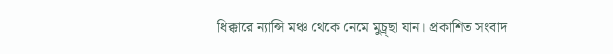ধিক্কারে ন্যান্সি মঞ্চ থেকে নেমে মুচ্র্ছা যান। প্রকাশিত সংবাদ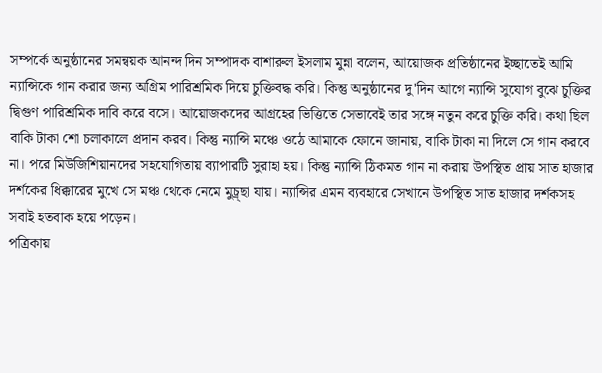সম্পর্কে অনুষ্ঠানের সমন্বয়ক আনন্দ দিন সম্পাদক বাশারুল ইসলাম মুন্না বলেন, আয়োজক প্রতিষ্ঠানের ইচ্ছাতেই আমি ন্যান্সিকে গান করার জন্য অগ্রিম পারিশ্রমিক দিয়ে চুক্তিবদ্ধ করি। কিন্তু অনুষ্ঠানের দু'দিন আগে ন্যান্সি সুযোগ বুঝে চুক্তির দ্বিগুণ পারিশ্রমিক দাবি করে বসে। আয়োজকদের আগ্রহের ভিত্তিতে সেভাবেই তার সঙ্গে নতুন করে চুক্তি করি। কথা ছিল বাকি টাকা শো চলাকালে প্রদান করব। কিন্তু ন্যান্সি মঞ্চে ওঠে আমাকে ফোনে জানায়, বাকি টাকা না দিলে সে গান করবে না। পরে মিউজিশিয়ানদের সহযোগিতায় ব্যাপারটি সুরাহা হয়। কিন্তু ন্যান্সি ঠিকমত গান না করায় উপস্থিত প্রায় সাত হাজার দর্শকের ধিক্কারের মুখে সে মঞ্চ থেকে নেমে মুচ্র্ছা যায়। ন্যান্সির এমন ব্যবহারে সেখানে উপস্থিত সাত হাজার দর্শকসহ সবাই হতবাক হয়ে পড়েন।
পত্রিকায়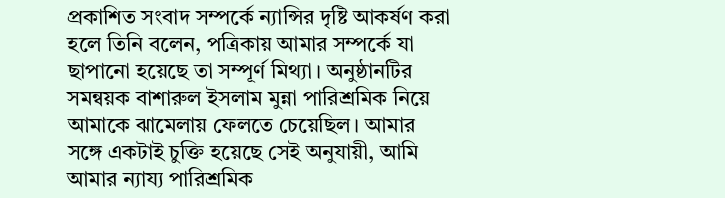প্রকাশিত সংবাদ সম্পর্কে ন্যান্সির দৃষ্টি আকর্ষণ করা হলে তিনি বলেন, পত্রিকায় আমার সম্পর্কে যা ছাপানো হয়েছে তা সম্পূর্ণ মিথ্যা। অনুষ্ঠানটির সমন্বয়ক বাশারুল ইসলাম মুন্না পারিশ্রমিক নিয়ে আমাকে ঝামেলায় ফেলতে চেয়েছিল। আমার সঙ্গে একটাই চুক্তি হয়েছে সেই অনুযায়ী, আমি আমার ন্যায্য পারিশ্রমিক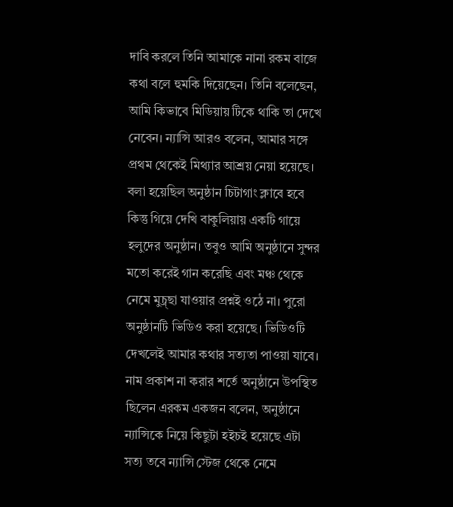দাবি করলে তিনি আমাকে নানা রকম বাজে কথা বলে হুমকি দিয়েছেন। তিনি বলেছেন, আমি কিভাবে মিডিয়ায় টিকে থাকি তা দেখে নেবেন। ন্যান্সি আরও বলেন, আমার সঙ্গে প্রথম থেকেই মিথ্যার আশ্রয় নেয়া হয়েছে। বলা হয়েছিল অনুষ্ঠান চিটাগাং ক্লাবে হবে কিন্তু গিয়ে দেখি বাকুলিয়ায় একটি গায়ে হলুদের অনুষ্ঠান। তবুও আমি অনুষ্ঠানে সুন্দর মতো করেই গান করেছি এবং মঞ্চ থেকে নেমে মুচ্র্ছা যাওয়ার প্রশ্নই ওঠে না। পুরো অনুষ্ঠানটি ভিডিও করা হয়েছে। ভিডিওটি দেখলেই আমার কথার সত্যতা পাওয়া যাবে।
নাম প্রকাশ না করার শর্তে অনুষ্ঠানে উপস্থিত ছিলেন এরকম একজন বলেন, অনুষ্ঠানে ন্যান্সিকে নিয়ে কিছুটা হইচই হয়েছে এটা সত্য তবে ন্যান্সি স্টেজ থেকে নেমে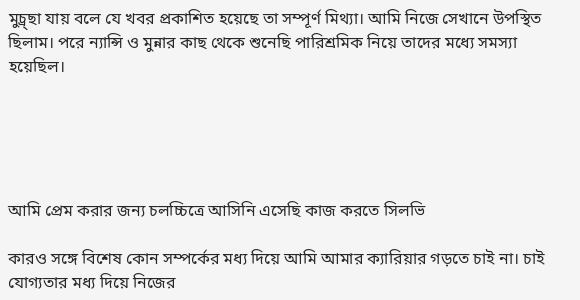মুচ্র্ছা যায় বলে যে খবর প্রকাশিত হয়েছে তা সম্পূর্ণ মিথ্যা। আমি নিজে সেখানে উপস্থিত ছিলাম। পরে ন্যান্সি ও মুন্নার কাছ থেকে শুনেছি পারিশ্রমিক নিয়ে তাদের মধ্যে সমস্যা হয়েছিল।





আমি প্রেম করার জন্য চলচ্চিত্রে আসিনি এসেছি কাজ করতে সিলভি

কারও সঙ্গে বিশেষ কোন সম্পর্কের মধ্য দিয়ে আমি আমার ক্যারিয়ার গড়তে চাই না। চাই যোগ্যতার মধ্য দিয়ে নিজের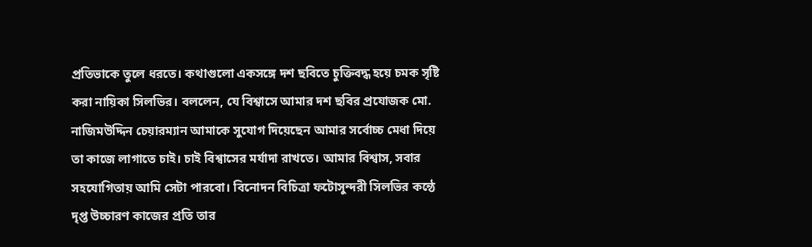প্রতিভাকে তুলে ধরতে। কথাগুলো একসঙ্গে দশ ছবিতে চুক্তিবদ্ধ হয়ে চমক সৃষ্টি করা নায়িকা সিলভির। বললেন, যে বিশ্বাসে আমার দশ ছবির প্রযোজক মো. নাজিমউদ্দিন চেয়ারম্যান আমাকে সুযোগ দিয়েছেন আমার সর্বোচ্চ মেধা দিয়ে তা কাজে লাগাতে চাই। চাই বিশ্বাসের মর্যাদা রাখতে। আমার বিশ্বাস, সবার সহযোগিতায় আমি সেটা পারবো। বিনোদন বিচিত্রা ফটোসুন্দরী সিলভির কন্ঠে দৃপ্ত উচ্চারণ কাজের প্রতি তার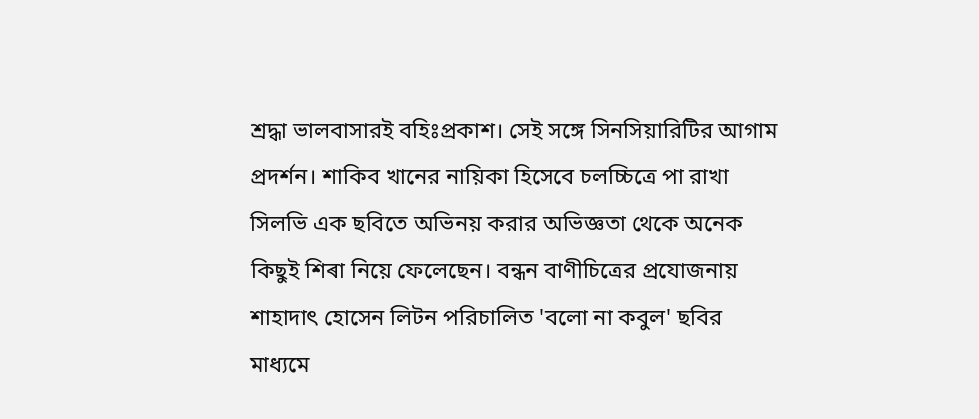শ্রদ্ধা ভালবাসারই বহিঃপ্রকাশ। সেই সঙ্গে সিনসিয়ারিটির আগাম প্রদর্শন। শাকিব খানের নায়িকা হিসেবে চলচ্চিত্রে পা রাখা সিলভি এক ছবিতে অভিনয় করার অভিজ্ঞতা থেকে অনেক কিছুই শিৰা নিয়ে ফেলেছেন। বন্ধন বাণীচিত্রের প্রযোজনায় শাহাদাৎ হোসেন লিটন পরিচালিত 'বলো না কবুল' ছবির মাধ্যমে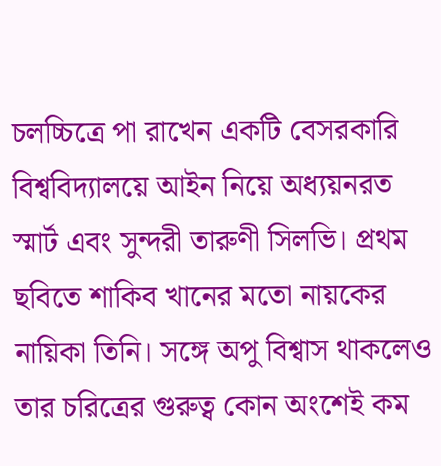চলচ্চিত্রে পা রাখেন একটি বেসরকারি বিশ্ববিদ্যালয়ে আইন নিয়ে অধ্যয়নরত স্মার্ট এবং সুন্দরী তারুণী সিলভি। প্রথম ছবিতে শাকিব খানের মতো নায়কের নায়িকা তিনি। সঙ্গে অপু বিশ্বাস থাকলেও তার চরিত্রের গুরুত্ব কোন অংশেই কম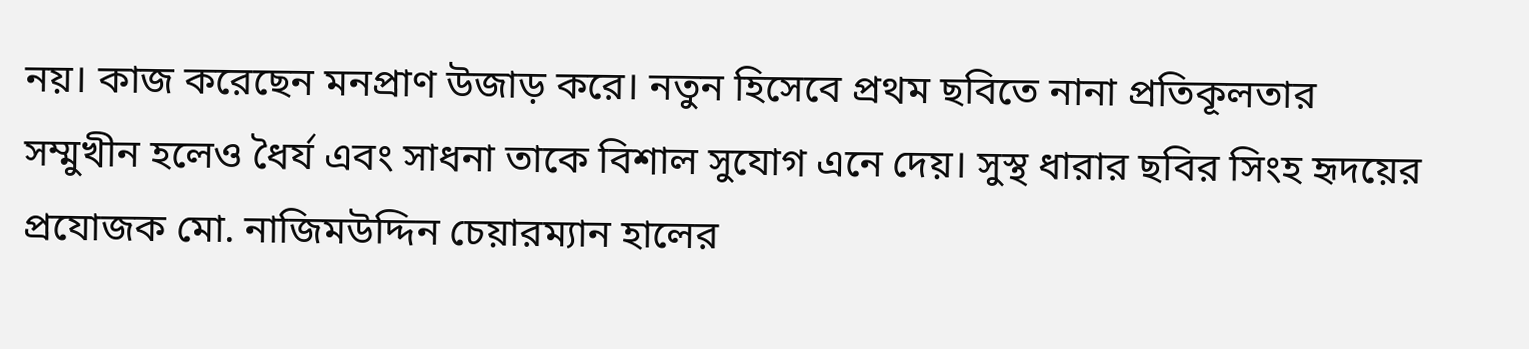নয়। কাজ করেছেন মনপ্রাণ উজাড় করে। নতুন হিসেবে প্রথম ছবিতে নানা প্রতিকূলতার সম্মুখীন হলেও ধৈর্য এবং সাধনা তাকে বিশাল সুযোগ এনে দেয়। সুস্থ ধারার ছবির সিংহ হৃদয়ের প্রযোজক মো. নাজিমউদ্দিন চেয়ারম্যান হালের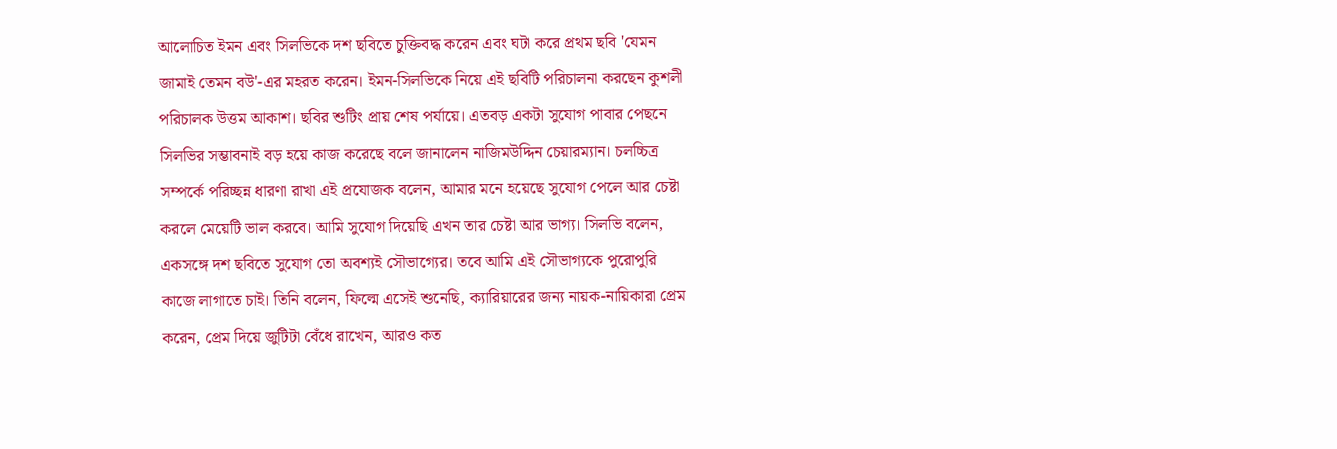আলোচিত ইমন এবং সিলভিকে দশ ছবিতে চুক্তিবদ্ধ করেন এবং ঘটা করে প্রথম ছবি 'যেমন জামাই তেমন বউ'-এর মহরত করেন। ইমন-সিলভিকে নিয়ে এই ছবিটি পরিচালনা করছেন কুশলী পরিচালক উত্তম আকাশ। ছবির শুটিং প্রায় শেষ পর্যায়ে। এতবড় একটা সুযোগ পাবার পেছনে সিলভির সম্ভাবনাই বড় হয়ে কাজ করেছে বলে জানালেন নাজিমউদ্দিন চেয়ারম্যান। চলচ্চিত্র সম্পর্কে পরিচ্ছন্ন ধারণা রাখা এই প্রযোজক বলেন, আমার মনে হয়েছে সুযোগ পেলে আর চেষ্টা করলে মেয়েটি ভাল করবে। আমি সুযোগ দিয়েছি এখন তার চেষ্টা আর ভাগ্য। সিলভি বলেন, একসঙ্গে দশ ছবিতে সুযোগ তো অবশ্যই সৌভাগ্যের। তবে আমি এই সৌভাগ্যকে পুরোপুরি কাজে লাগাতে চাই। তিনি বলেন, ফিল্মে এসেই শুনেছি, ক্যারিয়ারের জন্য নায়ক-নায়িকারা প্রেম করেন, প্রেম দিয়ে জুটিটা বেঁধে রাখেন, আরও কত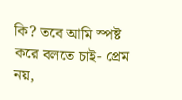কি? তবে আমি স্পষ্ট করে বলতে চাই- প্রেম নয়,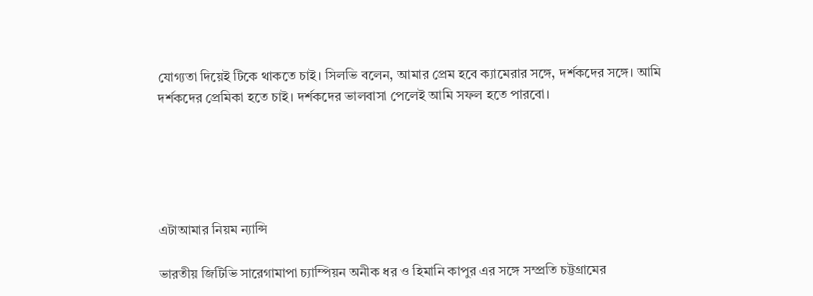যোগ্যতা দিয়েই টিকে থাকতে চাই। সিলভি বলেন, আমার প্রেম হবে ক্যামেরার সঙ্গে, দর্শকদের সঙ্গে। আমি দর্শকদের প্রেমিকা হতে চাই। দর্শকদের ভালবাসা পেলেই আমি সফল হতে পারবো।





এটাআমার নিয়ম ন্যান্সি

ভারতীয় জিটিভি সারেগামাপা চ্যাম্পিয়ন অনীক ধর ও হিমানি কাপুর এর সঙ্গে সম্প্রতি চট্টগ্রামের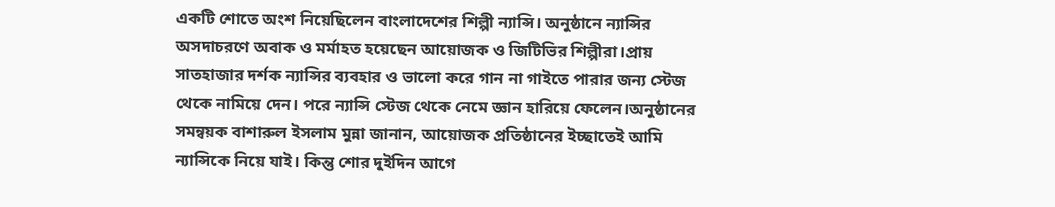একটি শোতে অংশ নিয়েছিলেন বাংলাদেশের শিল্পী ন্যান্সি। অনুষ্ঠানে ন্যান্সির অসদাচরণে অবাক ও মর্মাহত হয়েছেন আয়োজক ও জিটিভির শিল্পীরা।প্রায় সাতহাজার দর্শক ন্যান্সির ব্যবহার ও ভালো করে গান না গাইতে পারার জন্য স্টেজ থেকে নামিয়ে দেন। পরে ন্যান্সি স্টেজ থেকে নেমে জ্ঞান হারিয়ে ফেলেন।অনুষ্ঠানের সমন্বয়ক বাশারুল ইসলাম মুন্না জানান, আয়োজক প্রতিষ্ঠানের ইচ্ছাতেই আমি ন্যান্সিকে নিয়ে যাই। কিন্তু শোর দুইদিন আগে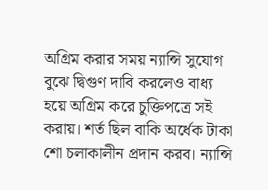অগ্রিম করার সময় ন্যান্সি সুযোগ বুঝে দ্বিগুণ দাবি করলেও বাধ্য হয়ে অগ্রিম করে চুক্তিপত্রে সই করায়। শর্ত ছিল বাকি অর্ধেক টাকা শো চলাকালীন প্রদান করব। ন্যান্সি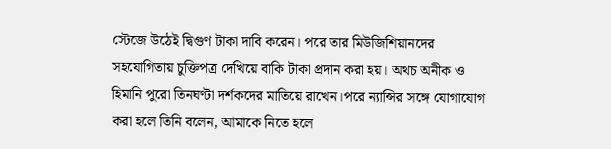স্টেজে উঠেই দ্বিগুণ টাকা দাবি করেন। পরে তার মিউজিশিয়ানদের সহযোগিতায় চুক্তিপত্র দেখিয়ে বাকি টাকা প্রদান করা হয়। অথচ অনীক ও হিমানি পুরো তিনঘণ্টা দর্শকদের মাতিয়ে রাখেন।পরে ন্যান্সির সঙ্গে যোগাযোগ করা হলে তিনি বলেন, আমাকে নিতে হলে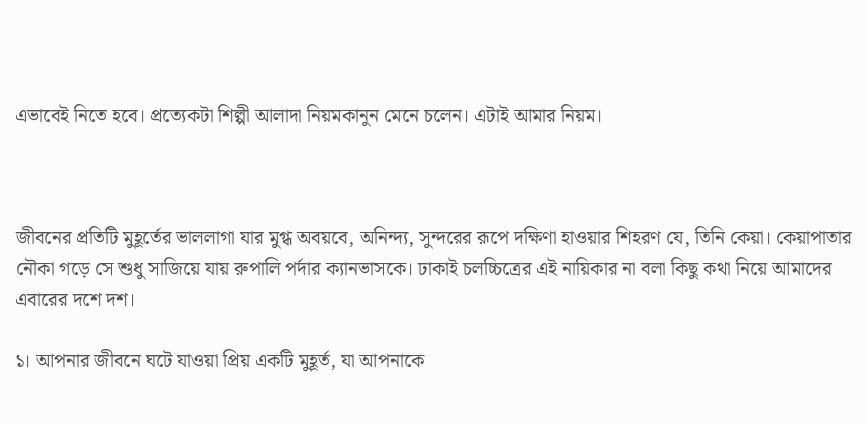এভাবেই নিতে হবে। প্রত্যেকটা শিল্পী আলাদা নিয়মকানুন মেনে চলেন। এটাই আমার নিয়ম।



জীবনের প্রতিটি মুহূর্তের ভাললাগা যার মুগ্ধ অবয়বে, অনিন্দ্য, সুন্দরের রূপে দক্ষিণা হাওয়ার শিহরণ যে, তিনি কেয়া। কেয়াপাতার নৌকা গড়ে সে শুধু সাজিয়ে যায় রুপালি পর্দার ক্যানভাসকে। ঢাকাই চলচ্চিত্রের এই নায়িকার না বলা কিছু কথা নিয়ে আমাদের এবারের দশে দশ।

১। আপনার জীবনে ঘটে যাওয়া প্রিয় একটি মুহূর্ত, যা আপনাকে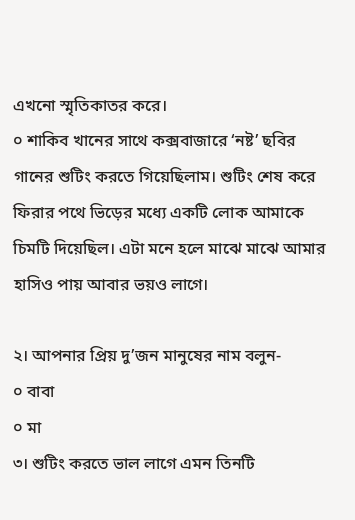এখনো স্মৃতিকাতর করে।
০ শাকিব খানের সাথে কক্সবাজারে ‘নষ্ট’ ছবির গানের শুটিং করতে গিয়েছিলাম। শুটিং শেষ করে ফিরার পথে ভিড়ের মধ্যে একটি লোক আমাকে চিমটি দিয়েছিল। এটা মনে হলে মাঝে মাঝে আমার হাসিও পায় আবার ভয়ও লাগে।

২। আপনার প্রিয় দু’জন মানুষের নাম বলুন-
০ বাবা
০ মা
৩। শুটিং করতে ভাল লাগে এমন তিনটি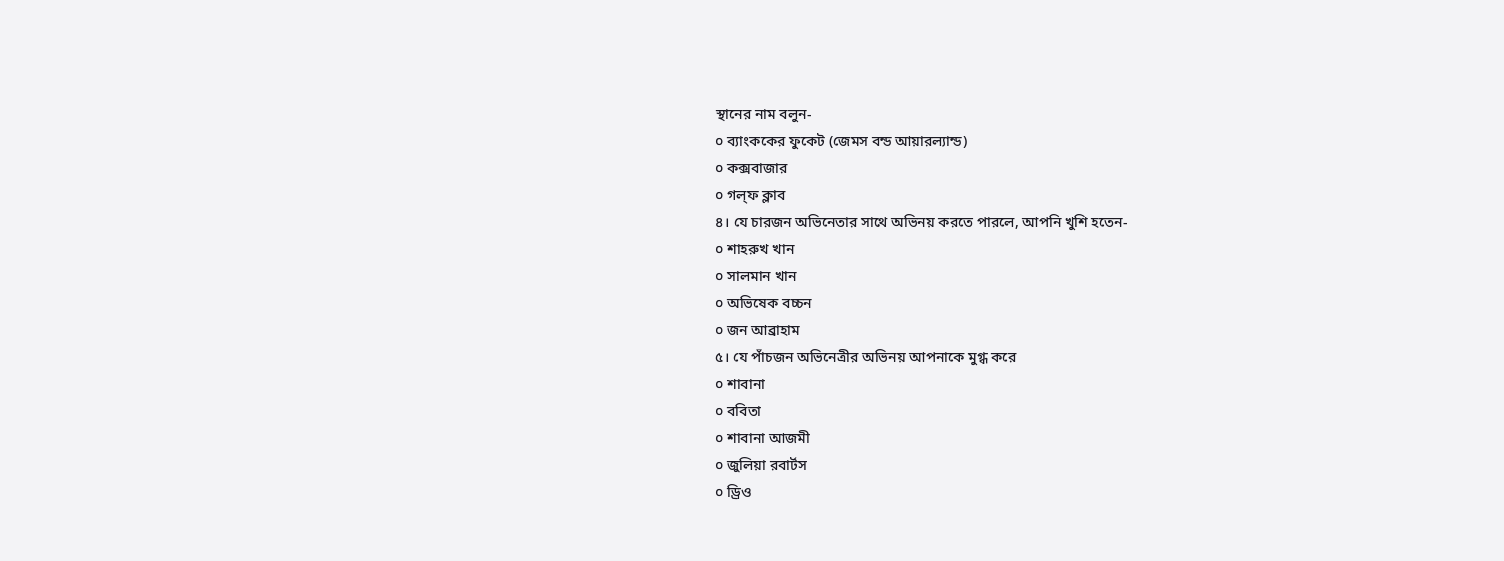স্থানের নাম বলুন-
০ ব্যাংককের ফুকেট (জেমস বন্ড আয়ারল্যান্ড)
০ কক্সবাজার
০ গল্‌ফ ক্লাব
৪। যে চারজন অভিনেতার সাথে অভিনয় করতে পারলে, আপনি খুশি হতেন-
০ শাহরুখ খান
০ সালমান খান
০ অভিষেক বচ্চন
০ জন আব্রাহাম
৫। যে পাঁচজন অভিনেত্রীর অভিনয় আপনাকে মুগ্ধ করে
০ শাবানা
০ ববিতা
০ শাবানা আজমী
০ জুলিয়া রবার্টস
০ ড্রিও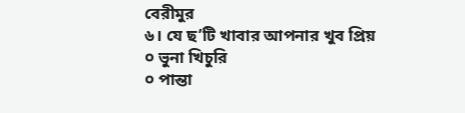বেরীমুর
৬। যে ছ’টি খাবার আপনার খুব প্রিয়
০ ভুনা খিচুরি
০ পান্তা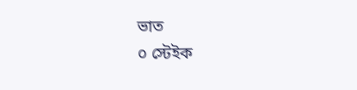ভাত
০ স্টেইক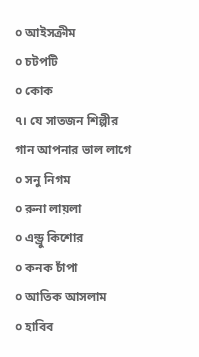০ আইসক্রীম
০ চটপটি
০ কোক
৭। যে সাতজন শিল্পীর গান আপনার ভাল লাগে
০ সনু নিগম
০ রুনা লায়লা
০ এন্ড্রু কিশোর
০ কনক চাঁপা
০ আতিক আসলাম
০ হাবিব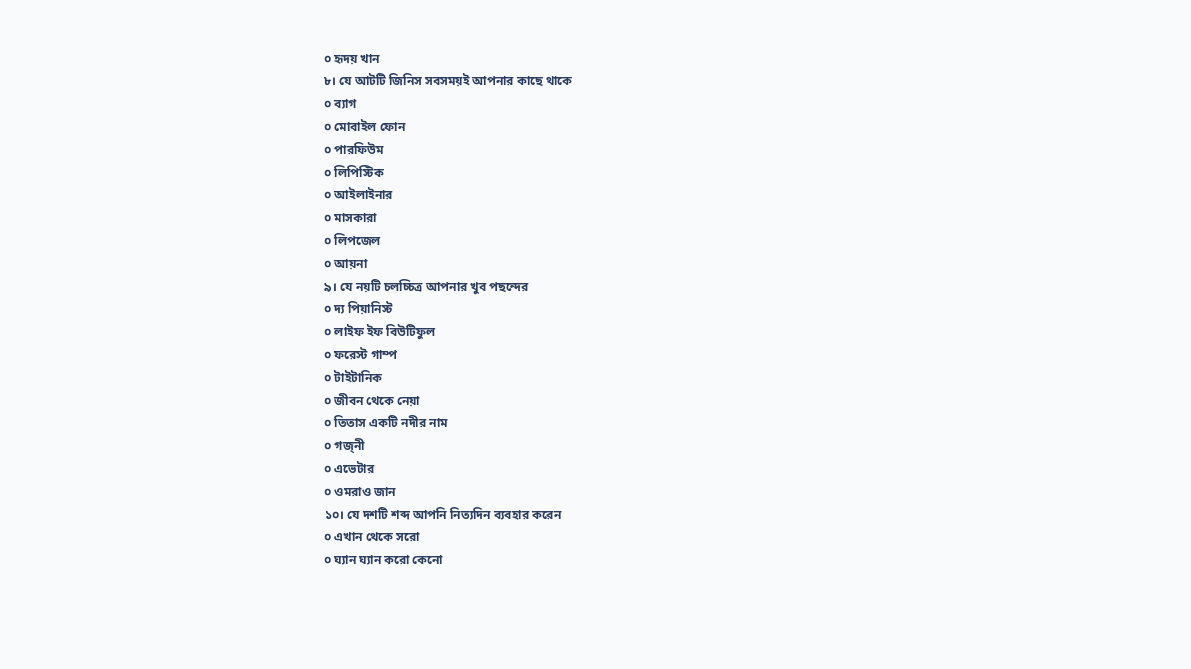০ হৃদয় খান
৮। যে আটটি জিনিস সবসময়ই আপনার কাছে থাকে
০ ব্যাগ
০ মোবাইল ফোন
০ পারফিউম
০ লিপিস্টিক
০ আইলাইনার
০ মাসকারা
০ লিপজেল
০ আয়না
৯। যে নয়টি চলচ্চিত্র আপনার খুব পছন্দের
০ দ্য পিয়ানিস্ট
০ লাইফ ইফ বিউটিফুল
০ ফরেস্ট গাম্প
০ টাইটানিক
০ জীবন থেকে নেয়া
০ তিতাস একটি নদীর নাম
০ গজ্‌নী
০ এভেটার
০ ওমরাও জান
১০। যে দশটি শব্দ আপনি নিত্যদিন ব্যবহার করেন
০ এখান থেকে সরো
০ ঘ্যান ঘ্যান করো কেনো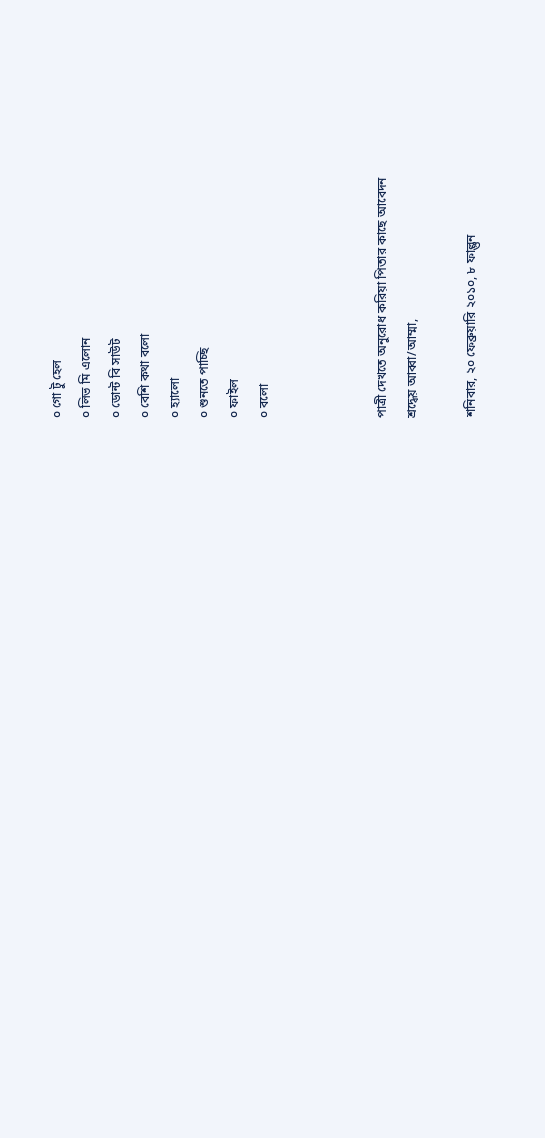০ গো টু হেল
০ লিভ মি এলোন
০ ডোন্ট বি সাউট
০ বেশি কথা বলো
০ হ্যালো
০ শুনতে পাচ্ছি
০ ফাইল
০ বলো



পাত্রী দেখতে অনুরোধ করিয়া পিতার কাছে আবেদন
শ্রদ্ধেয় আব্বা/আম্মা,

শনিবার, ২০ ফেব্রুয়ারি ২০১০, ৮ ফাল্গুন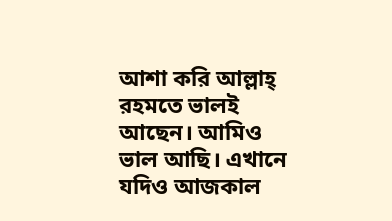আশা করি আল্লাহ্ রহমতে ভালই আছেন। আমিও ভাল আছি। এখানে যদিও আজকাল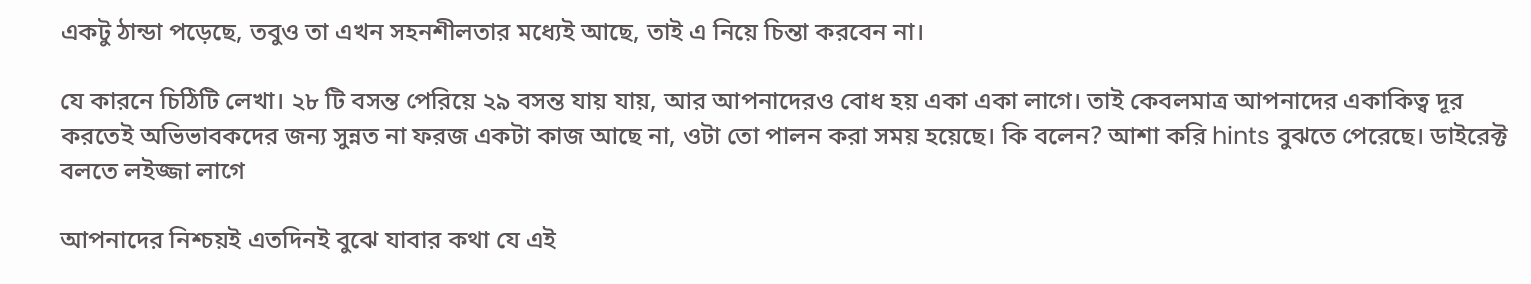একটু ঠান্ডা পড়েছে, তবুও তা এখন সহনশীলতার মধ্যেই আছে, তাই এ নিয়ে চিন্তা করবেন না।

যে কারনে চিঠিটি লেখা। ২৮ টি বসন্ত পেরিয়ে ২৯ বসন্ত যায় যায়, আর আপনাদেরও বোধ হয় একা একা লাগে। তাই কেবলমাত্র আপনাদের একাকিত্ব দূর করতেই অভিভাবকদের জন্য সুন্নত না ফরজ একটা কাজ আছে না, ওটা তো পালন করা সময় হয়েছে। কি বলেন? আশা করি hints বুঝতে পেরেছে। ডাইরেক্ট বলতে লইজ্জা লাগে

আপনাদের নিশ্চয়ই এতদিনই বুঝে যাবার কথা যে এই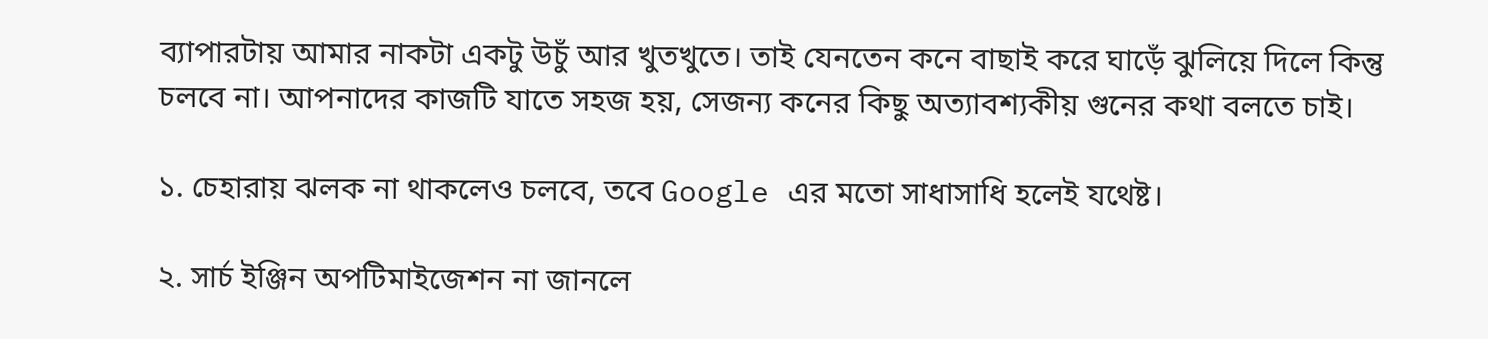ব্যাপারটায় আমার নাকটা একটু উচুঁ আর খুতখুতে। তাই যেনতেন কনে বাছাই করে ঘাড়েঁ ঝুলিয়ে দিলে কিন্তু চলবে না। আপনাদের কাজটি যাতে সহজ হয়, সেজন্য কনের কিছু অত্যাবশ্যকীয় গুনের কথা বলতে চাই।

১. চেহারায় ঝলক না থাকলেও চলবে, তবে Google এর মতো সাধাসাধি হলেই যথেষ্ট।

২. সার্চ ইঞ্জিন অপটিমাইজেশন না জানলে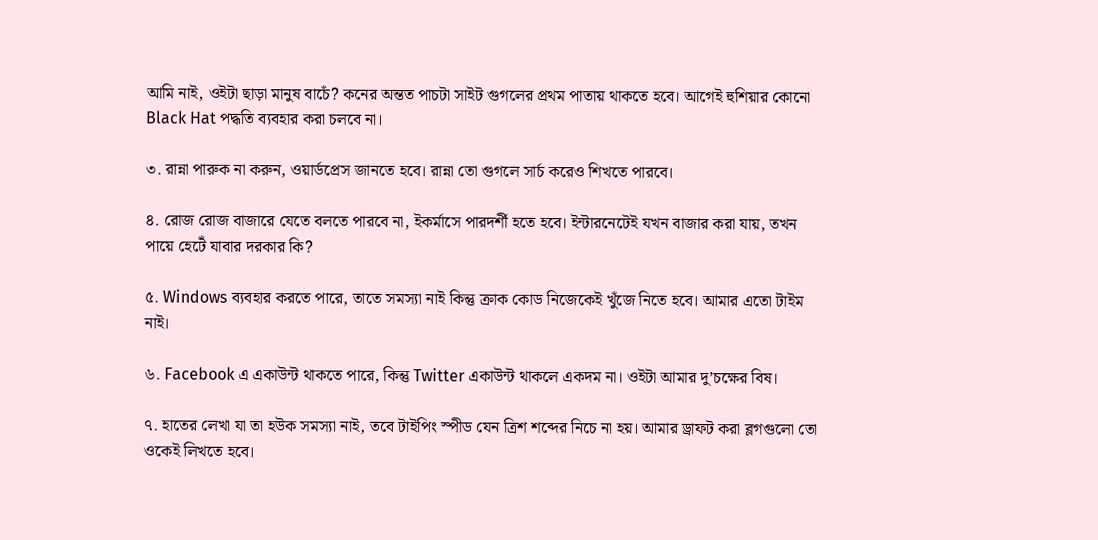আমি নাই, ওইটা ছাড়া মানুষ বাচেঁ? কনের অন্তত পাচ‍টা সাইট গুগলের প্রথম পাতায় থাকতে হবে। আগেই হুশিয়ার কোনো Black Hat পদ্ধতি ব্যবহার করা চলবে না।

৩. রান্না পারুক না করুন, ওয়ার্ডপ্রেস জানতে হবে। রান্না তো গুগলে সার্চ করেও শিখতে পারবে।

৪. রোজ রোজ বাজারে যেতে বলতে পারবে না, ইকর্মাসে পারদর্শী হতে হবে। ইন্টারনেটেই যখন বাজার করা যায়, তখন পায়ে হেটেঁ যাবার দরকার কি?

৫. Windows ব্যবহার করতে পারে, তাতে সমস্যা নাই কিন্তু ক্রাক কোড নিজেকেই খুঁজে নিতে হবে। আমার এতো টাইম নাই।

৬. Facebook এ একাউন্ট থাকতে পারে, কিন্তু Twitter একাউন্ট থাকলে একদম না। ওইটা আমার দু’চক্ষের বিষ।

৭. হাতের লেখা যা তা হউক সমস্যা নাই, তবে টাইপিং স্পীড যেন ত্রিশ শব্দের নিচে না হয়। আমার ড্রাফট করা ব্লগগুলো তো ওকেই লিখতে হবে।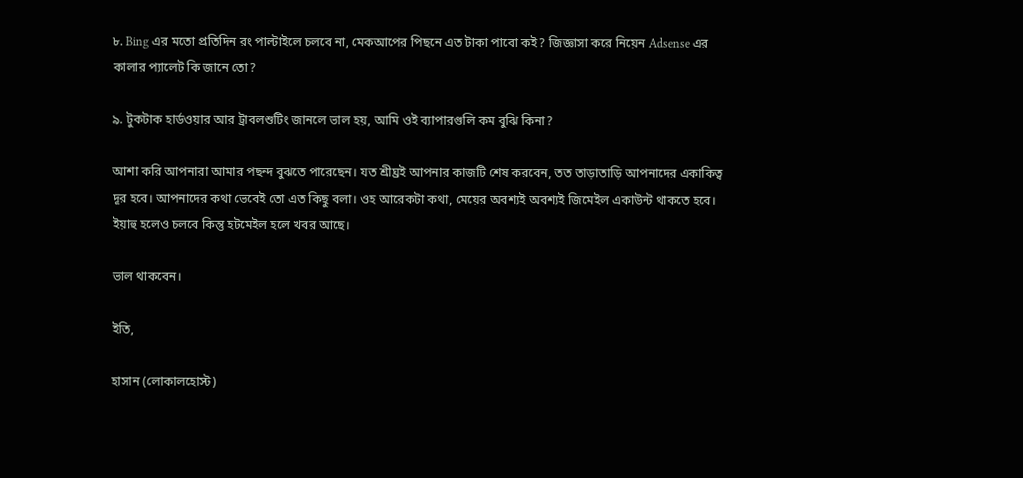৮. Bing এর মতো প্রতিদিন রং পাল্টাইলে চলবে না, মেকআপের পিছনে এত টাকা পাবো কই? জিজ্ঞাসা করে নিয়েন Adsense এর কালার প্যালেট কি জানে তো?

৯. টুকটাক হার্ডওয়ার আর ট্রাবলশুটিং জানলে ভাল হয়, আমি ওই ব্যাপারগুলি কম বুঝি কিনা?

আশা করি আপনারা আমার পছন্দ বুঝতে পারেছেন। যত শ্রীঘ্রই আপনার কাজটি শেষ করবেন, তত তাড়াতাড়ি আপনাদের একাকিত্ব দূর হবে। আপনাদের কথা ভেবেই তো এত কিছু বলা। ওহ আরেকটা কথা, মেয়ের অবশ্যই অবশ্যই জিমেইল একাউন্ট থাকতে হবে। ইয়াহু হলেও চলবে কিন্তু হটমেইল হলে খবর আছে।

ভাল থাকবেন।

ইতি,

হাসান (লোকালহোস্ট)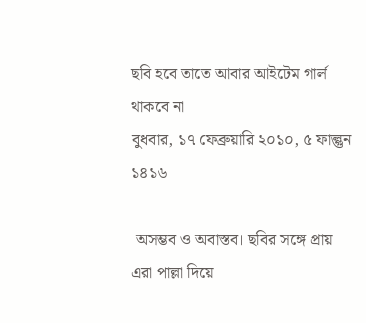ছবি হবে তাতে আবার আইটেম গার্ল থাকবে না
বুধবার, ১৭ ফেব্রুয়ারি ২০১০, ৫ ফাল্গুন ১৪১৬

 অসম্ভব ও অবাস্তব। ছবির সঙ্গে প্রায় এরা পাল্লা দিয়ে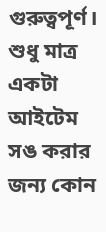গুরুত্বপূর্ণ। শুধু মাত্র একটা আইটেম সঙ করার জন্য কোন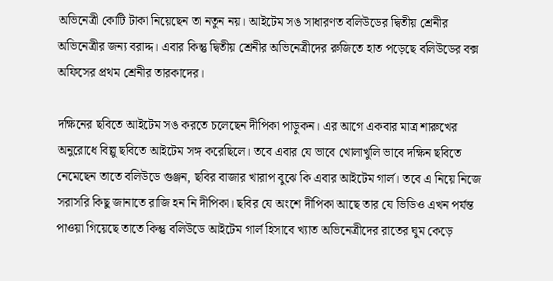অভিনেত্রী কোটি টাকা নিয়েছেন তা নতুন নয়। আইটেম সঙ সাধারণত বলিউডের দ্বিতীয় শ্রেনীর অভিনেত্রীর জন্য বরাদ্দ। এবার কিন্তু দ্বিতীয় শ্রেনীর অভিনেত্রীদের রুজিতে হাত পড়েছে বলিউডের বক্স অফিসের প্রথম শ্রেনীর তারকাদের।

দক্ষিনের ছবিতে আইটেম সঙ করতে চলেছেন দীপিকা পাড়ুকন। এর আগে একবার মাত্র শারুখের অনুরোধে বিল্লু ছবিতে আইটেম সঙ্গ করেছিলে। তবে এবার যে ভাবে খোলাখুলি ভাবে দক্ষিন ছবিতে নেমেছেন তাতে বলিউডে গুঞ্জন, ছবির বাজার খারাপ বুঝে কি এবার আইটেম গার্ল। তবে এ নিয়ে নিজে সরাসরি কিছু জানাতে রাজি হন নি দীপিকা। ছবির যে অংশে দীপিকা আছে তার যে ভিডিও এখন পর্যন্ত পাওয়া গিয়েছে তাতে কিন্তু বলিউডে আইটেম গার্ল হিসাবে খ্যাত অভিনেত্রীদের রাতের ঘুম কেড়ে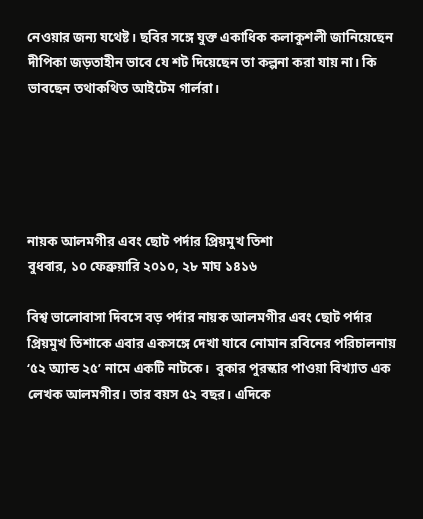নেওয়ার জন্য যথেষ্ট। ছবির সঙ্গে যুক্ত একাধিক কলাকুশলী জানিয়েছেন দীপিকা জড়তাহীন ভাবে যে শট দিয়েছেন তা কল্পনা করা যায় না। কি ভাবছেন তথাকথিত আইটেম গার্লরা।





নায়ক আলমগীর এবং ছোট পর্দার প্রিয়মুখ তিশা
বুধবার, ১০ ফেব্রুয়ারি ২০১০, ২৮ মাঘ ১৪১৬

বিশ্ব ভালোবাসা দিবসে বড় পর্দার নায়ক আলমগীর এবং ছোট পর্দার প্রিয়মুখ তিশাকে এবার একসঙ্গে দেখা যাবে নোমান রবিনের পরিচালনায় ‘৫২ অ্যান্ড ২৫’ নামে একটি নাটকে।  বুকার পুরস্কার পাওয়া বিখ্যাত এক লেখক আলমগীর। তার বয়স ৫২ বছর। এদিকে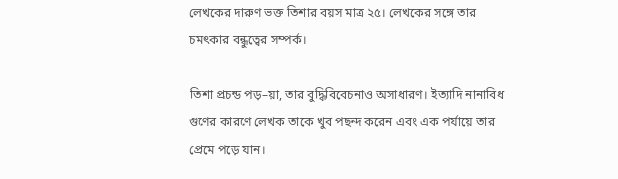লেখকের দারুণ ভক্ত তিশার বয়স মাত্র ২৫। লেখকের সঙ্গে তার চমৎকার বন্ধুত্বের সম্পর্ক।

তিশা প্রচন্ড পড়–য়া, তার বুদ্ধিবিবেচনাও অসাধারণ। ইত্যাদি নানাবিধ গুণের কারণে লেখক তাকে খুব পছন্দ করেন এবং এক পর্যায়ে তার প্রেমে পড়ে যান।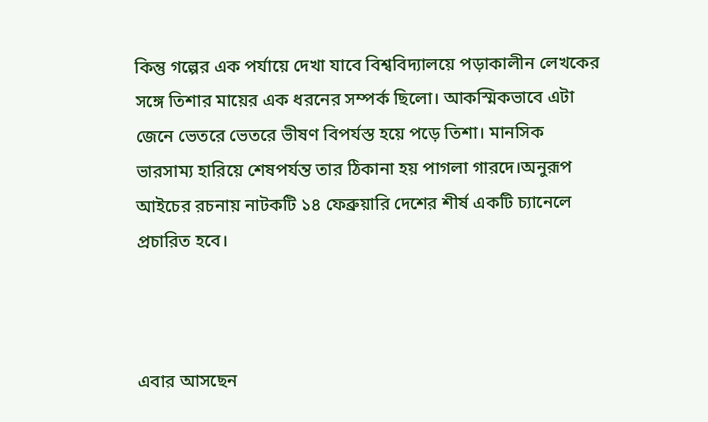কিন্তু গল্পের এক পর্যায়ে দেখা যাবে বিশ্ববিদ্যালয়ে পড়াকালীন লেখকের সঙ্গে তিশার মায়ের এক ধরনের সম্পর্ক ছিলো। আকস্মিকভাবে এটা জেনে ভেতরে ভেতরে ভীষণ বিপর্যস্ত হয়ে পড়ে তিশা। মানসিক ভারসাম্য হারিয়ে শেষপর্যন্ত তার ঠিকানা হয় পাগলা গারদে।অনুরূপ আইচের রচনায় নাটকটি ১৪ ফেব্রুয়ারি দেশের শীর্ষ একটি চ্যানেলে প্রচারিত হবে।



এবার আসছেন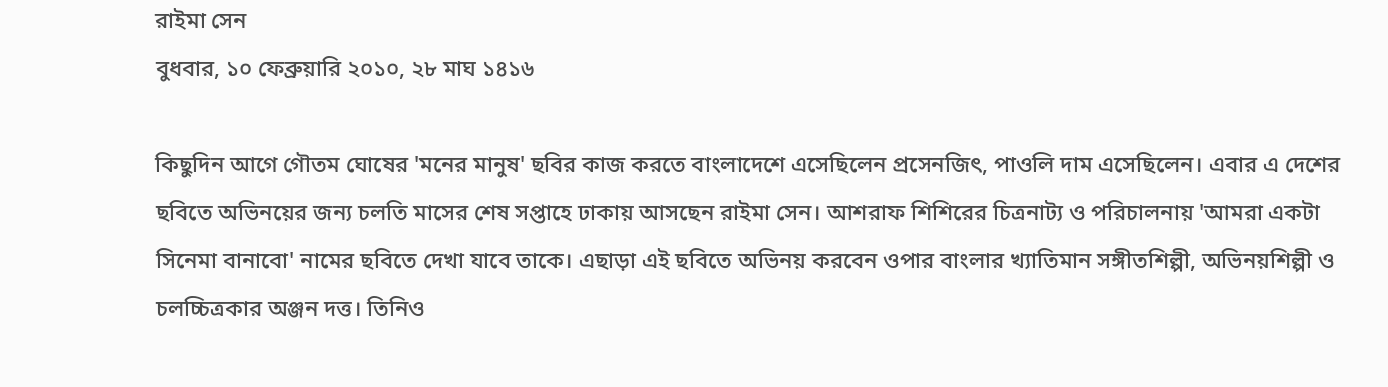রাইমা সেন
বুধবার, ১০ ফেব্রুয়ারি ২০১০, ২৮ মাঘ ১৪১৬

কিছুদিন আগে গৌতম ঘোষের 'মনের মানুষ' ছবির কাজ করতে বাংলাদেশে এসেছিলেন প্রসেনজিৎ, পাওলি দাম এসেছিলেন। এবার এ দেশের ছবিতে অভিনয়ের জন্য চলতি মাসের শেষ সপ্তাহে ঢাকায় আসছেন রাইমা সেন। আশরাফ শিশিরের চিত্রনাট্য ও পরিচালনায় 'আমরা একটা সিনেমা বানাবো' নামের ছবিতে দেখা যাবে তাকে। এছাড়া এই ছবিতে অভিনয় করবেন ওপার বাংলার খ্যাতিমান সঙ্গীতশিল্পী, অভিনয়শিল্পী ও চলচ্চিত্রকার অঞ্জন দত্ত। তিনিও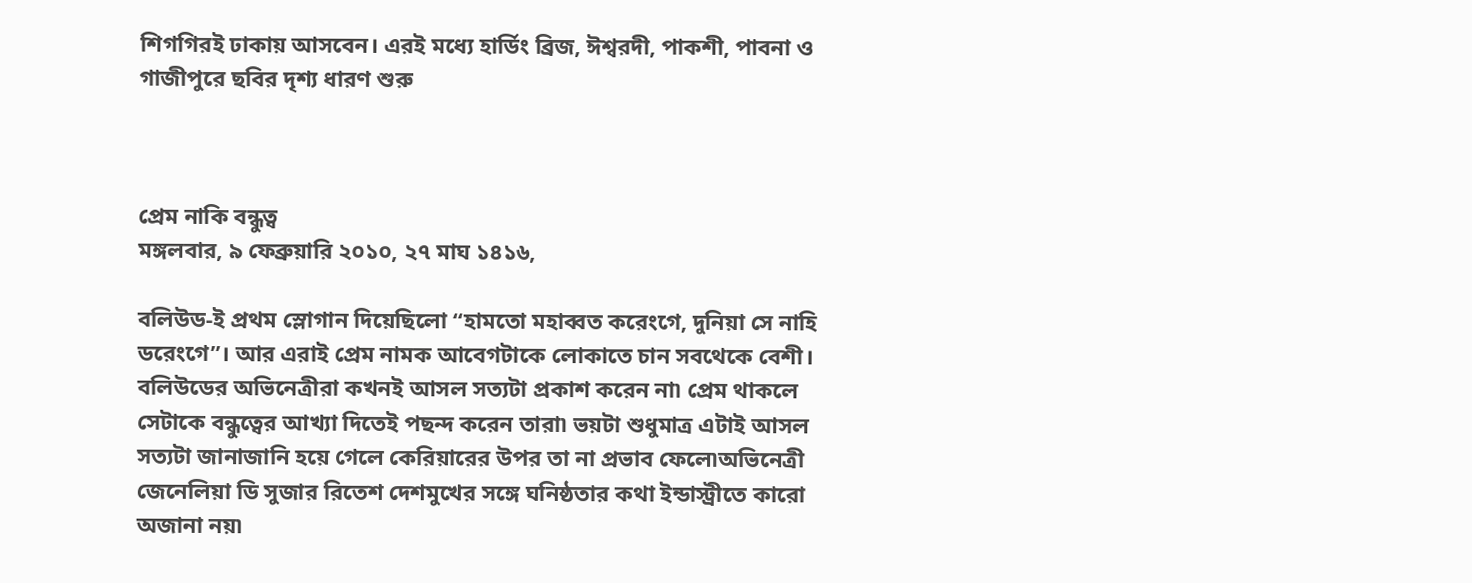শিগগিরই ঢাকায় আসবেন। এরই মধ্যে হার্ডিং ব্রিজ, ঈশ্বরদী, পাকশী, পাবনা ও গাজীপুরে ছবির দৃশ্য ধারণ শুরু



প্রেম নাকি বন্ধুত্ব
মঙ্গলবার, ৯ ফেব্রুয়ারি ২০১০, ২৭ মাঘ ১৪১৬,

বলিউড-ই প্রথম স্লোগান দিয়েছিলো “হামতো মহাব্বত করেংগে, দুনিয়া সে নাহি ডরেংগে”। আর এরাই প্রেম নামক আবেগটাকে লোকাতে চান সবথেকে বেশী। বলিউডের অভিনেত্রীরা কখনই আসল সত্যটা প্রকাশ করেন না৷ প্রেম থাকলে সেটাকে বন্ধুত্বের আখ্যা দিতেই পছন্দ করেন তারা৷ ভয়টা শুধুমাত্র এটাই আসল সত্যটা জানাজানি হয়ে গেলে কেরিয়ারের উপর তা না প্রভাব ফেলে৷অভিনেত্রী জেনেলিয়া ডি সুজার রিতেশ দেশমুখের সঙ্গে ঘনিষ্ঠতার কথা ইন্ডাস্ট্রীতে কারো অজানা নয়৷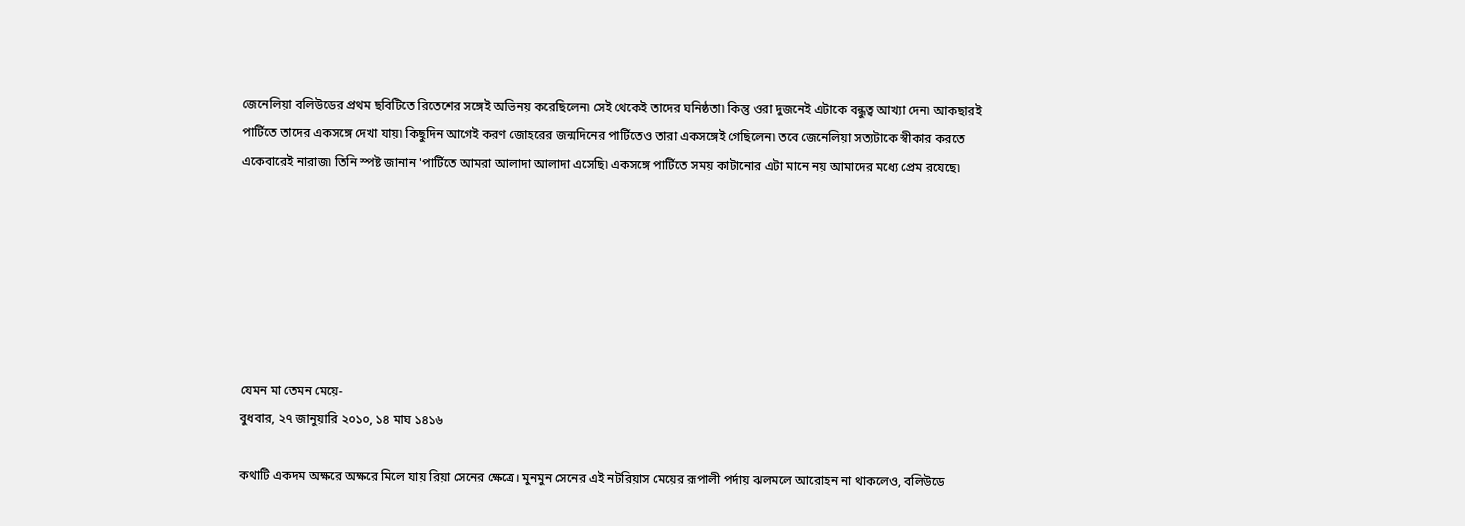জেনেলিয়া বলিউডের প্রথম ছবিটিতে রিতেশের সঙ্গেই অভিনয় করেছিলেন৷ সেই থেকেই তাদের ঘনিষ্ঠতা৷ কিন্তু ওরা দুজনেই এটাকে বন্ধুত্ব আখ্যা দেন৷ আকছারই পার্টিতে তাদের একসঙ্গে দেখা যায়৷ কিছুদিন আগেই করণ জোহরের জন্মদিনের পার্টিতেও তারা একসঙ্গেই গেছিলেন৷ তবে জেনেলিয়া সত্যটাকে স্বীকার করতে একেবারেই নারাজ৷ তিনি স্পষ্ট জানান 'পার্টিতে আমরা আলাদা আলাদা এসেছি৷ একসঙ্গে পার্টিতে সময় কাটানোর এটা মানে নয় আমাদের মধ্যে প্রেম রযেছে৷







যেমন মা তেমন মেয়ে-
বুধবার, ২৭ জানুয়ারি ২০১০, ১৪ মাঘ ১৪১৬

কথাটি একদম অক্ষরে অক্ষরে মিলে যায় রিয়া সেনের ক্ষেত্রে। মুনমুন সেনের এই নটরিয়াস মেয়ের রূপালী পর্দায় ঝলমলে আরোহন না থাকলেও, বলিউডে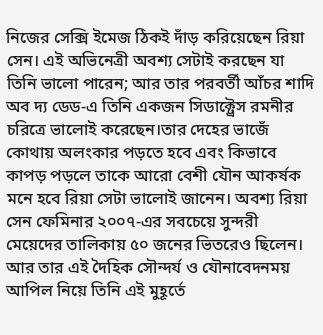নিজের সেক্সি ইমেজ ঠিকই দাঁড় করিয়েছেন রিয়া সেন। এই অভিনেত্রী অবশ্য সেটাই করছেন যা তিনি ভালো পারেন; আর তার পরবর্তী আঁচর শাদি অব দ্য ডেড-এ তিনি একজন সিডাক্ট্রেস রমনীর চরিত্রে ভালোই করেছেন।তার দেহের ভাজেঁ কোথায় অলংকার পড়তে হবে এবং কিভাবে কাপড় পড়লে তাকে আরো বেশী যৌন আকর্ষক মনে হবে রিয়া সেটা ভালোই জানেন। অবশ্য রিয়া সেন ফেমিনার ২০০৭-এর সবচেয়ে সুন্দরী মেয়েদের তালিকায় ৫০ জনের ভিতরেও ছিলেন। আর তার এই দৈহিক সৌন্দর্য ও যৌনাবেদনময় আপিল নিয়ে তিনি এই মুহূর্তে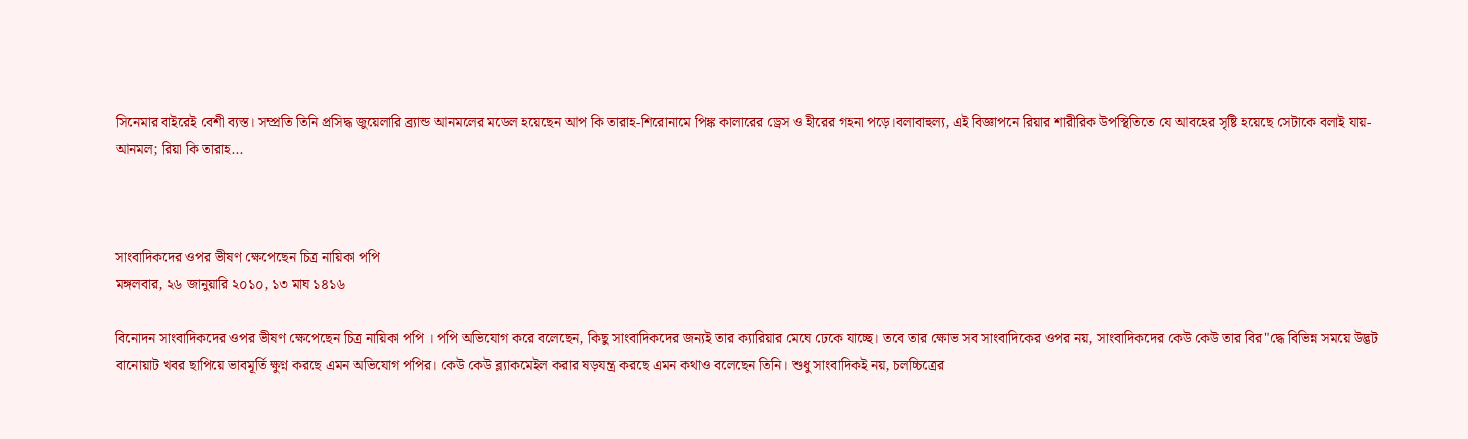সিনেমার বাইরেই বেশী ব্যস্ত। সম্প্রতি তিনি প্রসিদ্ধ জুয়েলারি ব্র্যান্ড আনমলের মডেল হয়েছেন আপ কি তারাহ-শিরোনামে পিঙ্ক কালারের ড্রেস ও হীরের গহনা পড়ে।বলাবাহুল্য, এই বিজ্ঞাপনে রিয়ার শারীরিক উপস্থিতিতে যে আবহের সৃষ্টি হয়েছে সেটাকে বলাই যায়- আনমল; রিয়া কি তারাহ...



সাংবাদিকদের ওপর ভীষণ ক্ষেপেছেন চিত্র নায়িকা পপি
মঙ্গলবার, ২৬ জানুয়ারি ২০১০, ১৩ মাঘ ১৪১৬

বিনোদন সাংবাদিকদের ওপর ভীষণ ক্ষেপেছেন চিত্র নায়িকা পপি । পপি অভিযোগ করে বলেছেন, কিছু সাংবাদিকদের জন্যই তার ক্যারিয়ার মেঘে ঢেকে যাচ্ছে। তবে তার ক্ষোভ সব সাংবাদিকের ওপর নয়, সাংবাদিকদের কেউ কেউ তার বির"দ্ধে বিভিন্ন সময়ে উদ্ভট বানোয়াট খবর ছাপিয়ে ভাবমূর্তি ক্ষুণ্ন করছে এমন অভিযোগ পপির। কেউ কেউ ব্ল্যাকমেইল করার ষড়যন্ত্র করছে এমন কথাও বলেছেন তিনি। শুধু সাংবাদিকই নয়, চলচ্চিত্রের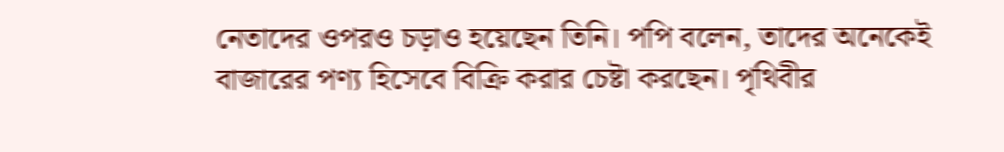নেতাদের ওপরও চড়াও হয়েছেন তিনি। পপি বলেন, তাদের অনেকেই বাজারের পণ্য হিসেবে বিক্রি করার চেষ্টা করছেন। পৃথিবীর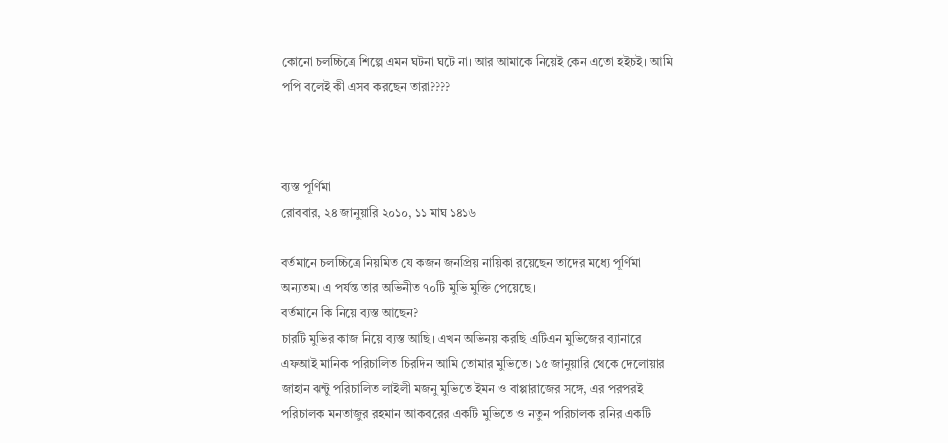কোনো চলচ্চিত্রে শিল্পে এমন ঘটনা ঘটে না। আর আমাকে নিয়েই কেন এতো হইচই। আমি পপি বলেই কী এসব করছেন তারা????



ব্যস্ত পূর্ণিমা
রোববার, ২৪ জানুয়ারি ২০১০, ১১ মাঘ ১৪১৬

বর্তমানে চলচ্চিত্রে নিয়মিত যে কজন জনপ্রিয় নায়িকা রয়েছেন তাদের মধ্যে পূর্ণিমা অন্যতম। এ পর্যন্ত তার অভিনীত ৭০টি মুভি মুক্তি পেয়েছে।
বর্তমানে কি নিয়ে ব্যস্ত আছেন?
চারটি মুভির কাজ নিয়ে ব্যস্ত আছি। এখন অভিনয় করছি এটিএন মুভিজের ব্যানারে এফআই মানিক পরিচালিত চিরদিন আমি তোমার মুভিতে। ১৫ জানুয়ারি থেকে দেলোয়ার জাহান ঝন্টু পরিচালিত লাইলী মজনু মুভিতে ইমন ও বাপ্পারাজের সঙ্গে, এর পরপরই পরিচালক মনতাজুর রহমান আকবরের একটি মুভিতে ও নতুন পরিচালক রনির একটি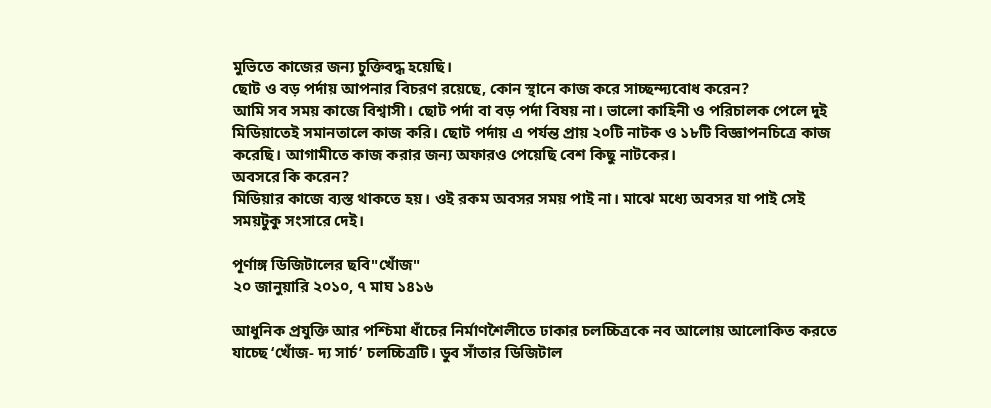মুভিতে কাজের জন্য চুক্তিবদ্ধ হয়েছি।
ছোট ও বড় পর্দায় আপনার বিচরণ রয়েছে, কোন স্থানে কাজ করে সাচ্ছন্দ্যবোধ করেন?
আমি সব সময় কাজে বিশ্বাসী। ছোট পর্দা বা বড় পর্দা বিষয় না। ভালো কাহিনী ও পরিচালক পেলে দুই মিডিয়াতেই সমানতালে কাজ করি। ছোট পর্দায় এ পর্যন্ত প্রায় ২০টি নাটক ও ১৮টি বিজ্ঞাপনচিত্রে কাজ করেছি। আগামীতে কাজ করার জন্য অফারও পেয়েছি বেশ কিছু নাটকের।
অবসরে কি করেন?
মিডিয়ার কাজে ব্যস্ত থাকতে হয়। ওই রকম অবসর সময় পাই না। মাঝে মধ্যে অবসর যা পাই সেই সময়টুকু সংসারে দেই।

পূর্ণাঙ্গ ডিজিটালের ছবি"খোঁজ"
২০ জানুয়ারি ২০১০, ৭ মাঘ ১৪১৬

আধুনিক প্রযুক্তি আর পশ্চিমা ধাঁচের নির্মাণশৈলীতে ঢাকার চলচ্চিত্রকে নব আলোয় আলোকিত করতে যাচ্ছে ‘খোঁজ- দ্য সার্চ’ চলচ্চিত্রটি। ডুব সাঁতার ডিজিটাল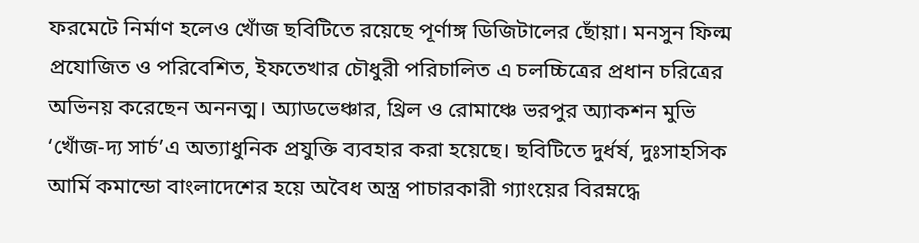ফরমেটে নির্মাণ হলেও খোঁজ ছবিটিতে রয়েছে পূর্ণাঙ্গ ডিজিটালের ছোঁয়া। মনসুন ফিল্ম প্রযোজিত ও পরিবেশিত, ইফতেখার চৌধুরী পরিচালিত এ চলচ্চিত্রের প্রধান চরিত্রের অভিনয় করেছেন অননত্ম। অ্যাডভেঞ্চার, থ্রিল ও রোমাঞ্চে ভরপুর অ্যাকশন মুভি ‘খোঁজ-দ্য সার্চ’এ অত্যাধুনিক প্রযুক্তি ব্যবহার করা হয়েছে। ছবিটিতে দুর্ধর্ষ, দুঃসাহসিক আর্মি কমান্ডো বাংলাদেশের হয়ে অবৈধ অস্ত্র পাচারকারী গ্যাংয়ের বিরম্নদ্ধে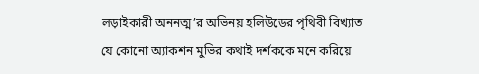লড়াইকারী অননত্ম’র অভিনয় হলিউডের পৃথিবী বিখ্যাত যে কোনো অ্যাকশন মুভির কথাই দর্শককে মনে করিয়ে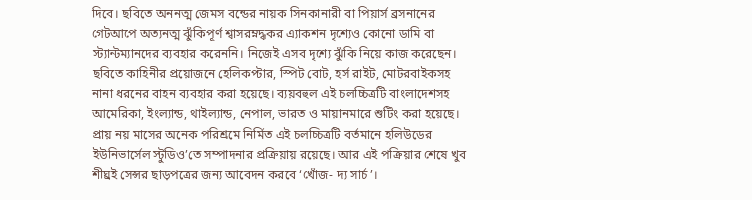দিবে। ছবিতে অননত্ম জেমস বন্ডের নায়ক সিনকানারী বা পিয়ার্স ব্রসনানের গেটআপে অত্যনত্ম ঝুঁকিপূর্ণ শ্বাসরম্নদ্ধকর এ্যাকশন দৃশ্যেও কোনো ডামি বা স্ট্যান্টম্যানদের ব্যবহার করেননি। নিজেই এসব দৃশ্যে ঝুঁকি নিয়ে কাজ করেছেন। ছবিতে কাহিনীর প্রয়োজনে হেলিকপ্টার, স্পিট বোট, হর্স রাইট, মোটরবাইকসহ নানা ধরনের বাহন ব্যবহার করা হয়েছে। ব্যয়বহুল এই চলচ্চিত্রটি বাংলাদেশসহ আমেরিকা, ইংল্যান্ড, থাইল্যান্ড, নেপাল, ভারত ও মায়ানমারে শুটিং করা হয়েছে। প্রায় নয় মাসের অনেক পরিশ্রমে নির্মিত এই চলচ্চিত্রটি বর্তমানে হলিউডের ইউনিভার্সেল স্টুডিও’তে সম্পাদনার প্রক্রিয়ায় রয়েছে। আর এই পক্রিয়ার শেষে খুব শীঘ্রই সেন্সর ছাড়পত্রের জন্য আবেদন করবে ‘খোঁজ- দ্য সার্চ’।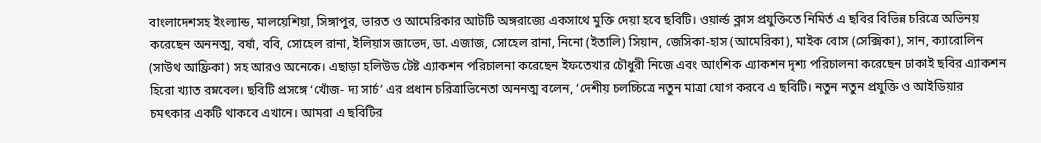বাংলাদেশসহ ইংল্যান্ড, মালয়েশিয়া, সিঙ্গাপুর, ভারত ও আমেরিকার আটটি অঙ্গরাজ্যে একসাথে মুক্তি দেয়া হবে ছবিটি। ওয়ার্ল্ড ক্লাস প্রযুক্তিতে নিমির্ত এ ছবির বিভিন্ন চরিত্রে অভিনয় করেছেন অননত্ম, বর্ষা, ববি, সোহেল রানা, ইলিয়াস জাভেদ, ডা. এজাজ, সোহেল রানা, নিনো (ইতালি) সিয়ান, জেসিকা-হাস (আমেরিকা), মাইক বোস (সেক্সিকা), সান, ক্যারোলিন (সাউথ আফ্রিকা) সহ আরও অনেকে। এছাড়া হলিউড টেষ্ট এ্যাকশন পরিচালনা করেছেন ইফতেখার চৌধুরী নিজে এবং আংশিক এ্যাকশন দৃশ্য পরিচালনা করেছেন ঢাকাই ছবির এ্যাকশন হিরো খ্যাত রম্নবেল। ছবিটি প্রসঙ্গে ‘খোঁজ- দ্য সার্চ’ এর প্রধান চরিত্রাভিনেতা অননত্ম বলেন, ‘দেশীয় চলচ্চিত্রে নতুন মাত্রা যোগ করবে এ ছবিটি। নতুন নতুন প্রযুক্তি ও আইডিয়ার চমৎকার একটি থাকবে এখানে। আমরা এ ছবিটির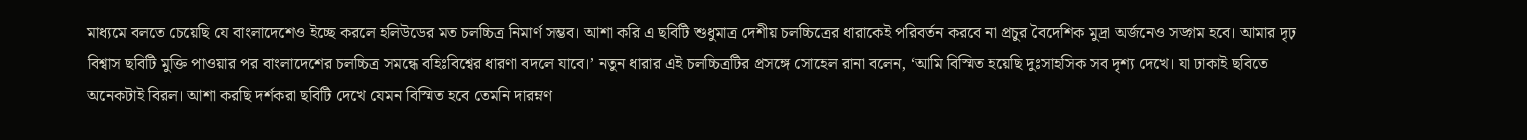মাধ্যমে বলতে চেয়েছি যে বাংলাদেশেও ইচ্ছে করলে হলিউডের মত চলচ্চিত্র নিমার্ণ সম্ভব। আশা করি এ ছবিটি শুধুমাত্র দেশীয় চলচ্চিত্রের ধারাকেই পরিবর্তন করবে না প্রচুর বৈদেশিক মুদ্রা অর্জনেও সড়্গম হবে। আমার দৃঢ় বিশ্বাস ছবিটি মুক্তি পাওয়ার পর বাংলাদেশের চলচ্চিত্র সমন্ধে বহিঃবিশ্বের ধারণা বদলে যাবে।’ নতুন ধারার এই চলচ্চিত্রটির প্রসঙ্গে সোহেল রানা বলেন, ‘আমি বিস্মিত হয়েছি দুঃসাহসিক সব দৃশ্য দেখে। যা ঢাকাই ছবিতে অনেকটাই বিরল। আশা করছি দর্শকরা ছবিটি দেখে যেমন বিস্মিত হবে তেমনি দারম্নণ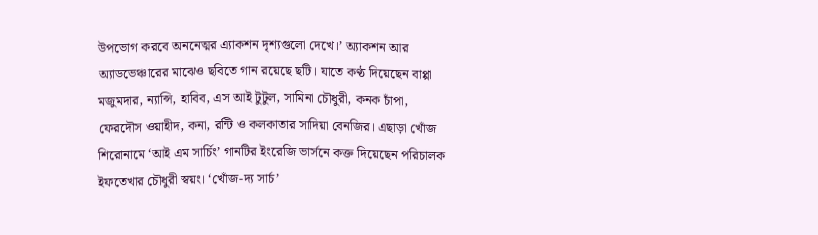উপভোগ করবে অননেত্মর এ্যাকশন দৃশ্যগুলো দেখে।’ অ্যাকশন আর অ্যাডভেঞ্চারের মাঝেও ছবিতে গান রয়েছে ছটি। যাতে কণ্ঠ দিয়েছেন বাপ্পা মজুমদার, ন্যান্সি, হাবিব, এস আই টুটুল, সামিনা চৌধুরী, কনক চাঁপা, ফেরদৌস ওয়াহীদ, কনা, রন্টি ও কলকাতার সাদিয়া বেনজির। এছাড়া খোঁজ শিরোনামে ‘আই এম সার্চিং’ গানটির ইংরেজি ভার্সনে কক্ত দিয়েছেন পরিচালক ইফতেখার চৌধুরী স্বয়ং। ‘খোঁজ-দ্য সার্চ’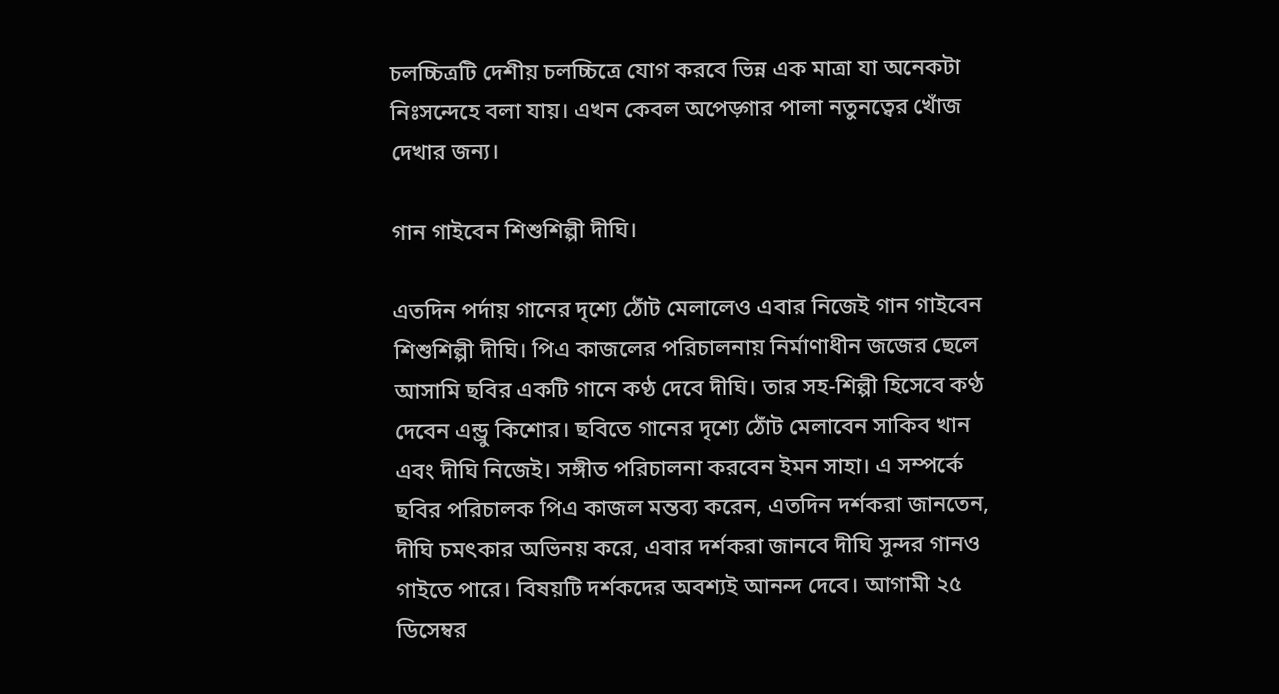চলচ্চিত্রটি দেশীয় চলচ্চিত্রে যোগ করবে ভিন্ন এক মাত্রা যা অনেকটা নিঃসন্দেহে বলা যায়। এখন কেবল অপেড়্গার পালা নতুনত্বের খোঁজ দেখার জন্য।

গান গাইবেন শিশুশিল্পী দীঘি।

এতদিন পর্দায় গানের দৃশ্যে ঠোঁট মেলালেও এবার নিজেই গান গাইবেন শিশুশিল্পী দীঘি। পিএ কাজলের পরিচালনায় নির্মাণাধীন জজের ছেলে আসামি ছবির একটি গানে কণ্ঠ দেবে দীঘি। তার সহ-শিল্পী হিসেবে কণ্ঠ দেবেন এন্ড্রু কিশোর। ছবিতে গানের দৃশ্যে ঠোঁট মেলাবেন সাকিব খান এবং দীঘি নিজেই। সঙ্গীত পরিচালনা করবেন ইমন সাহা। এ সম্পর্কে ছবির পরিচালক পিএ কাজল মন্তব্য করেন, এতদিন দর্শকরা জানতেন, দীঘি চমৎকার অভিনয় করে, এবার দর্শকরা জানবে দীঘি সুন্দর গানও গাইতে পারে। বিষয়টি দর্শকদের অবশ্যই আনন্দ দেবে। আগামী ২৫ ডিসেম্বর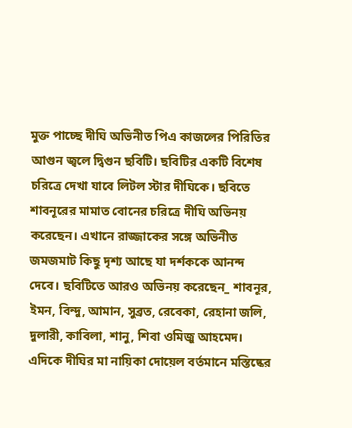মুক্ত পাচ্ছে দীঘি অভিনীত পিএ কাজলের পিরিতির আগুন জ্বলে দ্বিগুন ছবিটি। ছবিটির একটি বিশেষ চরিত্রে দেখা যাবে লিটল স্টার দীঘিকে। ছবিতে শাবনূরের মামাত বোনের চরিত্রে দীঘি অভিনয় করেছেন। এখানে রাজ্জাকের সঙ্গে অভিনীত জমজমাট কিছু দৃশ্য আছে যা দর্শককে আনন্দ দেবে। ছবিটিতে আরও অভিনয় করেছেন_ শাবনূর, ইমন, বিন্দু, আমান, সুব্রত, রেবেকা, রেহানা জলি, দুলারী, কাবিলা, শানু, শিবা ওমিজু আহমেদ। এদিকে দীঘির মা নায়িকা দোয়েল বর্তমানে মস্তিষ্কের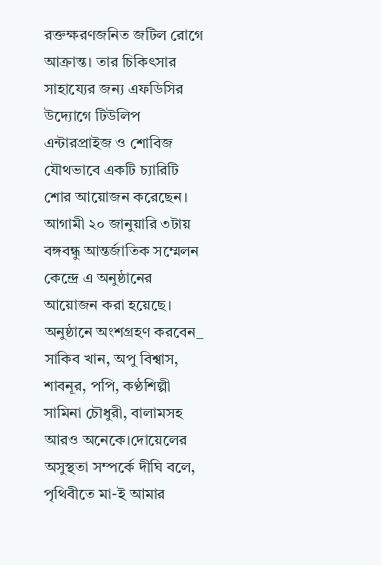রক্তক্ষরণজনিত জটিল রোগে আক্রান্ত। তার চিকিৎসার সাহায্যের জন্য এফডিসির উদ্যোগে টিউলিপ এন্টারপ্রাইজ ও শোবিজ যৌথভাবে একটি চ্যারিটি শোর আয়োজন করেছেন। আগামী ২০ জানুয়ারি ৩টায় বঙ্গবন্ধু আন্তর্জাতিক সম্মেলন কেন্দ্রে এ অনুষ্ঠানের আয়োজন করা হয়েছে। অনুষ্ঠানে অংশগ্রহণ করবেন_ সাকিব খান, অপু বিশ্বাস, শাবনূর, পপি, কণ্ঠশিল্পী সামিনা চৌধুরী, বালামসহ আরও অনেকে।দোয়েলের অসুস্থতা সম্পর্কে দীঘি বলে, পৃথিবীতে মা-ই আমার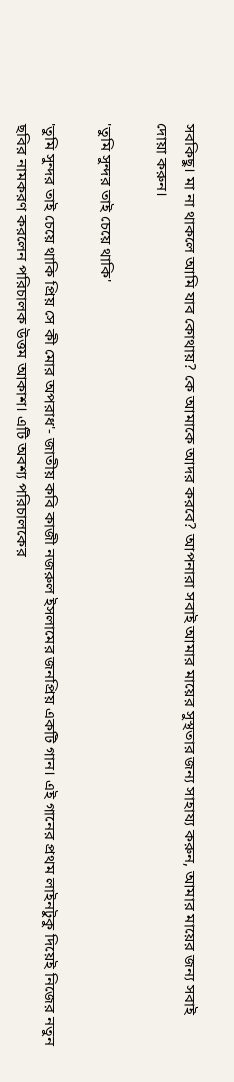সবকিছু। মা না থাকলে আমি যাব কোথায়? কে আমাকে আদর করবে? আপনারা সবাই আমার মায়ের সুস্থতার জন্য সাহায্য করুন, আমার মায়ের জন্য সবাই দোয়া করুন।

'তুমি সুন্দর তাই চেয়ে থাকি'

'তুমি সুন্দর তাই চেয়ে থাকি প্রিয় সে কী মোর অপরাধ'- জাতীয় কবি কাজী নজরুল ইসলামের জনপ্রিয় একটি গান। এই গানের প্রথম লাইনটুকু দিয়েই নিজের নতুন ছবির নামকরণ করলেন পরিচালক উত্তম আকাশ। এটি অবশ্য পরিচালকের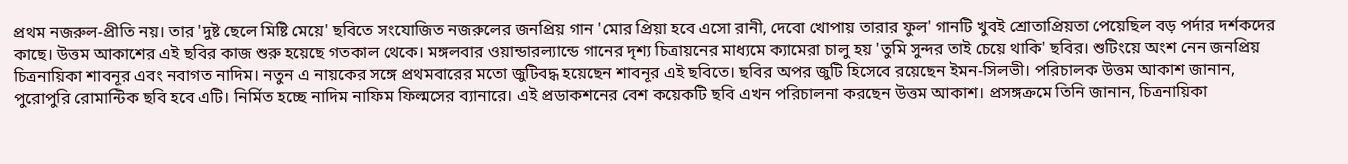প্রথম নজরুল-প্রীতি নয়। তার 'দুষ্ট ছেলে মিষ্টি মেয়ে' ছবিতে সংযোজিত নজরুলের জনপ্রিয় গান 'মোর প্রিয়া হবে এসো রানী, দেবো খোপায় তারার ফুল' গানটি খুবই শ্রোতাপ্রিয়তা পেয়েছিল বড় পর্দার দর্শকদের কাছে। উত্তম আকাশের এই ছবির কাজ শুরু হয়েছে গতকাল থেকে। মঙ্গলবার ওয়ান্ডারল্যান্ডে গানের দৃশ্য চিত্রায়নের মাধ্যমে ক্যামেরা চালু হয় 'তুমি সুন্দর তাই চেয়ে থাকি' ছবির। শুটিংয়ে অংশ নেন জনপ্রিয় চিত্রনায়িকা শাবনূর এবং নবাগত নাদিম। নতুন এ নায়কের সঙ্গে প্রথমবারের মতো জুটিবদ্ধ হয়েছেন শাবনূর এই ছবিতে। ছবির অপর জুটি হিসেবে রয়েছেন ইমন-সিলভী। পরিচালক উত্তম আকাশ জানান, পুরোপুরি রোমান্টিক ছবি হবে এটি। নির্মিত হচ্ছে নাদিম নাফিম ফিল্মসের ব্যানারে। এই প্রডাকশনের বেশ কয়েকটি ছবি এখন পরিচালনা করছেন উত্তম আকাশ। প্রসঙ্গক্রমে তিনি জানান, চিত্রনায়িকা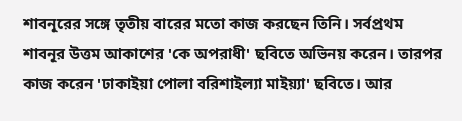শাবনূরের সঙ্গে তৃতীয় বারের মতো কাজ করছেন তিনি। সর্বপ্রথম শাবনূর উত্তম আকাশের 'কে অপরাধী' ছবিতে অভিনয় করেন। তারপর কাজ করেন 'ঢাকাইয়া পোলা বরিশাইল্যা মাইয়্যা' ছবিতে। আর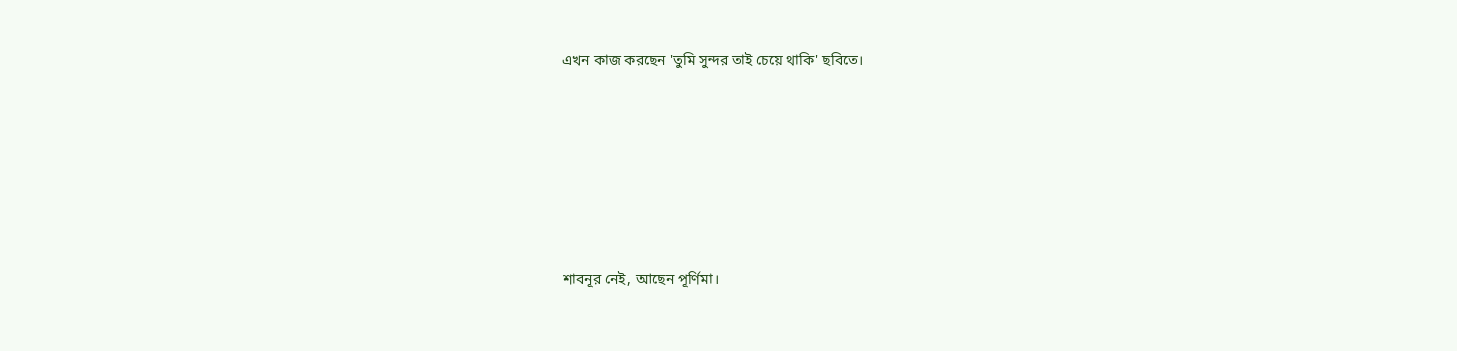এখন কাজ করছেন 'তুমি সুন্দর তাই চেয়ে থাকি' ছবিতে।







শাবনূর নেই, আছেন পূর্ণিমা।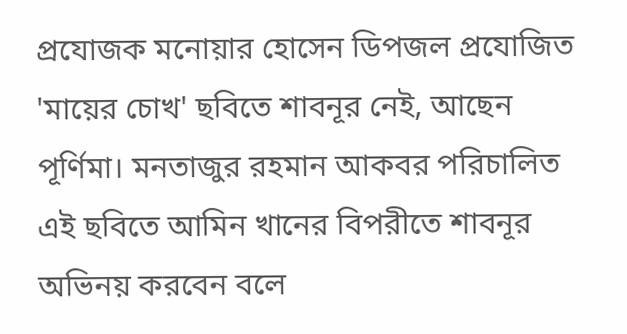প্রযোজক মনোয়ার হোসেন ডিপজল প্রযোজিত 'মায়ের চোখ' ছবিতে শাবনূর নেই, আছেন পূর্ণিমা। মনতাজুর রহমান আকবর পরিচালিত এই ছবিতে আমিন খানের বিপরীতে শাবনূর অভিনয় করবেন বলে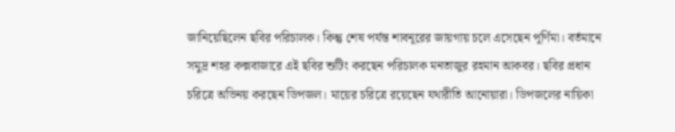জানিয়েছিলেন ছবির পরিচালক। কিন্তু শেষ পর্যন্ত শাবনূরের জায়গায় চলে এসেছেন পূর্ণিমা। বর্তমানে সমুদ্র শহর কক্সবাজারে এই ছবির শুটিং করছেন পরিচালক মনতাজুর রহমান আকবর। ছবির প্রধান চরিত্রে অভিনয় করছেন ডিপজল। মায়ের চরিত্রে রয়েছেন যথারীতি আনোয়ারা। ডিপজলের নায়িকা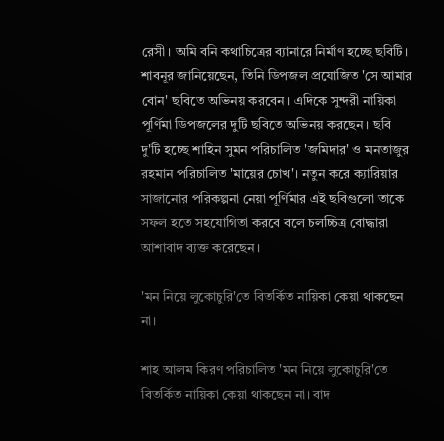রেসী। অমি বনি কথাচিত্রের ব্যানারে নির্মাণ হচ্ছে ছবিটি। শাবনূর জানিয়েছেন, তিনি ডিপজল প্রযোজিত 'সে আমার বোন' ছবিতে অভিনয় করবেন। এদিকে সুন্দরী নায়িকা পূর্ণিমা ডিপজলের দুটি ছবিতে অভিনয় করছেন। ছবি দু'টি হচ্ছে শাহিন সুমন পরিচালিত 'জমিদার' ও মনতাজুর রহমান পরিচালিত 'মায়ের চোখ'। নতুন করে ক্যারিয়ার সাজানোর পরিকল্পনা নেয়া পূর্ণিমার এই ছবিগুলো তাকে সফল হতে সহযোগিতা করবে বলে চলচ্চিত্র বোদ্ধারা আশাবাদ ব্যক্ত করেছেন।

'মন নিয়ে লুকোচুরি'তে বিতর্কিত নায়িকা কেয়া থাকছেন না।

শাহ আলম কিরণ পরিচালিত 'মন নিয়ে লুকোচুরি'তে বিতর্কিত নায়িকা কেয়া থাকছেন না। বাদ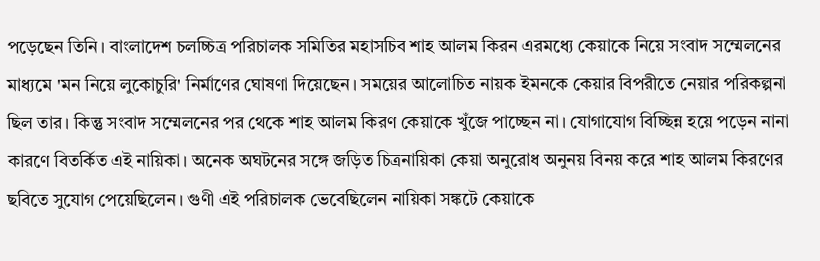পড়েছেন তিনি। বাংলাদেশ চলচ্চিত্র পরিচালক সমিতির মহাসচিব শাহ আলম কিরন এরমধ্যে কেয়াকে নিয়ে সংবাদ সম্মেলনের মাধ্যমে 'মন নিয়ে লুকোচুরি' নির্মাণের ঘোষণা দিয়েছেন। সময়ের আলোচিত নায়ক ইমনকে কেয়ার বিপরীতে নেয়ার পরিকল্পনা ছিল তার। কিন্তু সংবাদ সম্মেলনের পর থেকে শাহ আলম কিরণ কেয়াকে খুঁজে পাচ্ছেন না। যোগাযোগ বিচ্ছিন্ন হয়ে পড়েন নানা কারণে বিতর্কিত এই নায়িকা। অনেক অঘটনের সঙ্গে জড়িত চিত্রনায়িকা কেয়া অনুরোধ অনুনয় বিনয় করে শাহ আলম কিরণের ছবিতে সুযোগ পেয়েছিলেন। গুণী এই পরিচালক ভেবেছিলেন নায়িকা সঙ্কটে কেয়াকে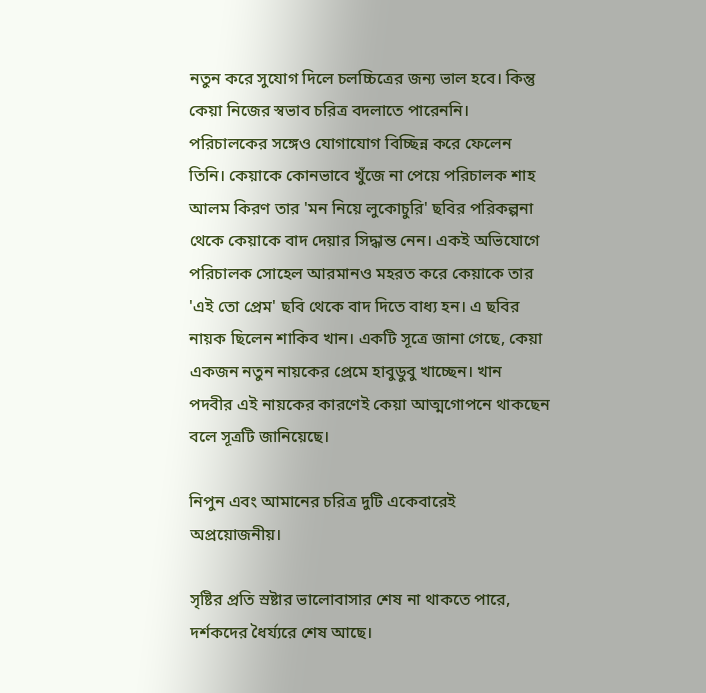নতুন করে সুযোগ দিলে চলচ্চিত্রের জন্য ভাল হবে। কিন্তু কেয়া নিজের স্বভাব চরিত্র বদলাতে পারেননি। পরিচালকের সঙ্গেও যোগাযোগ বিচ্ছিন্ন করে ফেলেন তিনি। কেয়াকে কোনভাবে খুঁজে না পেয়ে পরিচালক শাহ আলম কিরণ তার 'মন নিয়ে লুকোচুরি' ছবির পরিকল্পনা থেকে কেয়াকে বাদ দেয়ার সিদ্ধান্ত নেন। একই অভিযোগে পরিচালক সোহেল আরমানও মহরত করে কেয়াকে তার 'এই তো প্রেম' ছবি থেকে বাদ দিতে বাধ্য হন। এ ছবির নায়ক ছিলেন শাকিব খান। একটি সূত্রে জানা গেছে, কেয়া একজন নতুন নায়কের প্রেমে হাবুডুবু খাচ্ছেন। খান পদবীর এই নায়কের কারণেই কেয়া আত্মগোপনে থাকছেন বলে সূত্রটি জানিয়েছে।

নিপুন এবং আমানের চরিত্র দুটি একেবারেই অপ্রয়োজনীয়।

সৃষ্টির প্রতি স্রষ্টার ভালোবাসার শেষ না থাকতে পারে, দর্শকদের ধৈর্য্যরে শেষ আছে।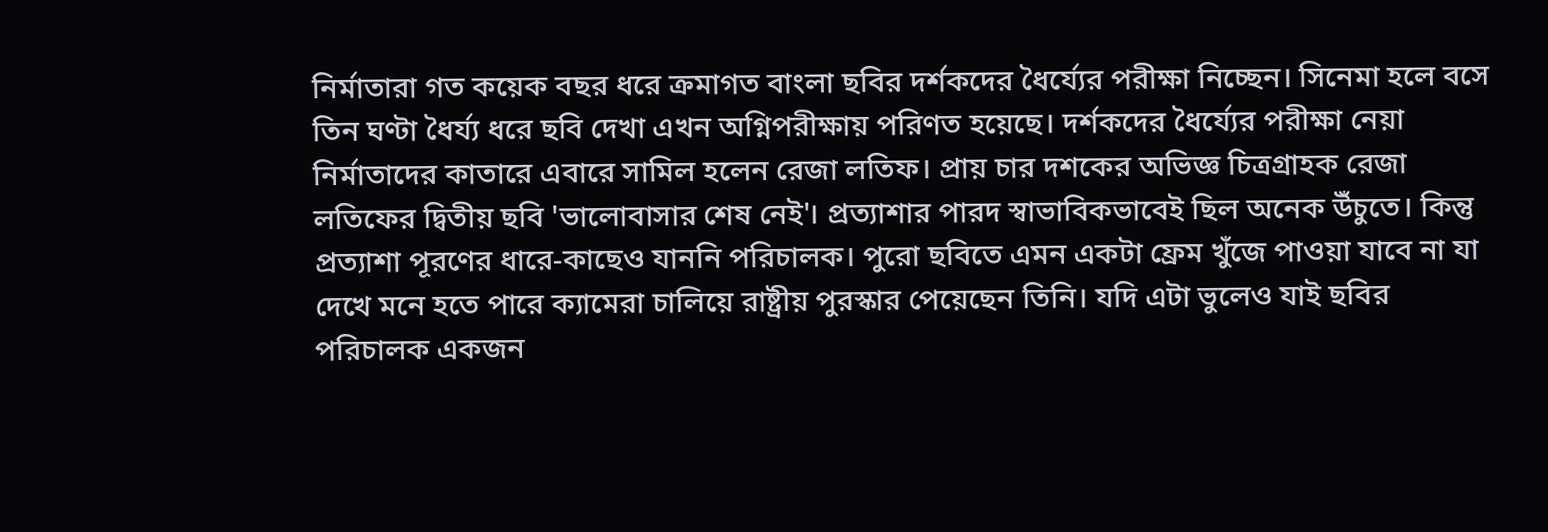নির্মাতারা গত কয়েক বছর ধরে ক্রমাগত বাংলা ছবির দর্শকদের ধৈর্য্যের পরীক্ষা নিচ্ছেন। সিনেমা হলে বসে তিন ঘণ্টা ধৈর্য্য ধরে ছবি দেখা এখন অগ্নিপরীক্ষায় পরিণত হয়েছে। দর্শকদের ধৈর্য্যের পরীক্ষা নেয়া নির্মাতাদের কাতারে এবারে সামিল হলেন রেজা লতিফ। প্রায় চার দশকের অভিজ্ঞ চিত্রগ্রাহক রেজা লতিফের দ্বিতীয় ছবি 'ভালোবাসার শেষ নেই'। প্রত্যাশার পারদ স্বাভাবিকভাবেই ছিল অনেক উঁচুতে। কিন্তু প্রত্যাশা পূরণের ধারে-কাছেও যাননি পরিচালক। পুরো ছবিতে এমন একটা ফ্রেম খুঁজে পাওয়া যাবে না যা দেখে মনে হতে পারে ক্যামেরা চালিয়ে রাষ্ট্রীয় পুরস্কার পেয়েছেন তিনি। যদি এটা ভুলেও যাই ছবির পরিচালক একজন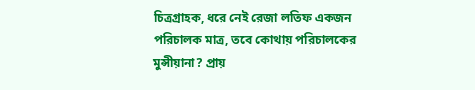চিত্রগ্রাহক, ধরে নেই রেজা লতিফ একজন পরিচালক মাত্র, তবে কোথায় পরিচালকের মুন্সীয়ানা? প্রায়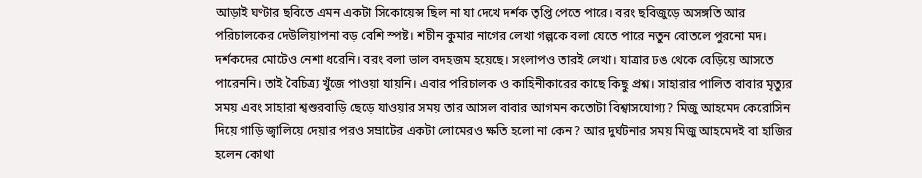আড়াই ঘণ্টার ছবিতে এমন একটা সিকোয়েন্স ছিল না যা দেখে দর্শক তৃপ্তি পেতে পারে। বরং ছবিজুড়ে অসঙ্গতি আর পরিচালকের দেউলিয়াপনা বড় বেশি স্পষ্ট। শচীন কুমার নাগের লেখা গল্পকে বলা যেতে পারে নতুন বোতলে পুরনো মদ। দর্শকদের মোটেও নেশা ধরেনি। বরং বলা ভাল বদহজম হয়েছে। সংলাপও তারই লেখা। যাত্রার ঢঙ থেকে বেড়িয়ে আসতে পারেননি। তাই বৈচিত্র্য খুঁজে পাওয়া যায়নি। এবার পরিচালক ও কাহিনীকারের কাছে কিছু প্রশ্ন। সাহারার পালিত বাবার মৃত্যুর সময় এবং সাহারা শ্বশুরবাড়ি ছেড়ে যাওয়ার সময় তার আসল বাবার আগমন কতোটা বিশ্বাসযোগ্য? মিজু আহমেদ কেরোসিন দিয়ে গাড়ি জ্বালিয়ে দেয়ার পরও সম্রাটের একটা লোমেরও ক্ষতি হলো না কেন? আর দুর্ঘটনার সময় মিজু আহমেদই বা হাজির হলেন কোথা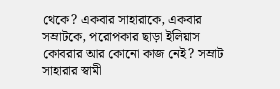থেকে? একবার সাহারাকে, একবার সম্রাটকে, পরোপকার ছাড়া ইলিয়াস কোবরার আর কোনো কাজ নেই? সম্রাট সাহারার স্বামী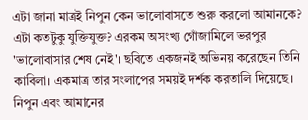এটা জানা মাত্রই নিপুন কেন ভালোবাসতে শুরু করলো আমানকে? এটা কতটুকু যুক্তিযুক্ত? এরকম অসংখ্য গোঁজামিলে ভরপুর 'ভালোবাসার শেষ নেই'। ছবিতে একজনই অভিনয় করেছেন তিনি কাবিলা। একমাত্র তার সংলাপের সময়ই দর্শক করতালি দিয়েছে। নিপুন এবং আমানের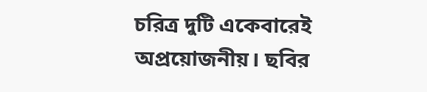চরিত্র দুটি একেবারেই অপ্রয়োজনীয়। ছবির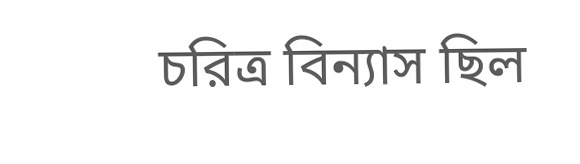চরিত্র বিন্যাস ছিল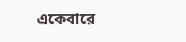একেবারে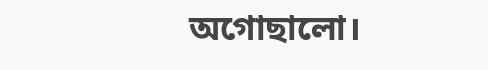অগোছালো।